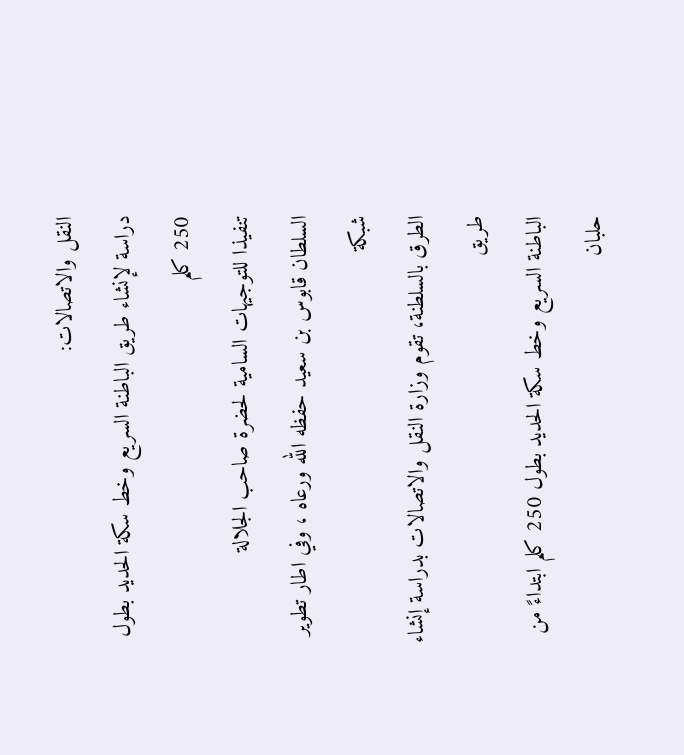النقل والاتصالات:
دراسة لإنشاء طريق الباطنة السريع وخط سكة الحديد بطول 250 كلم
تنفيذا للتوجيهات السامية لحضرة صاحب الجلالة
السلطان قابوس بن سعيد حفظه الله ورعاه ، وفي اطار تطوير شبكة
الطرق بالسلطنة، تقوم وزارة النقل والاتصالات بدراسة إنشاء طريق
الباطنة السريع وخط سكة الحديد بطول 250 كلم ابتداءً من حلبان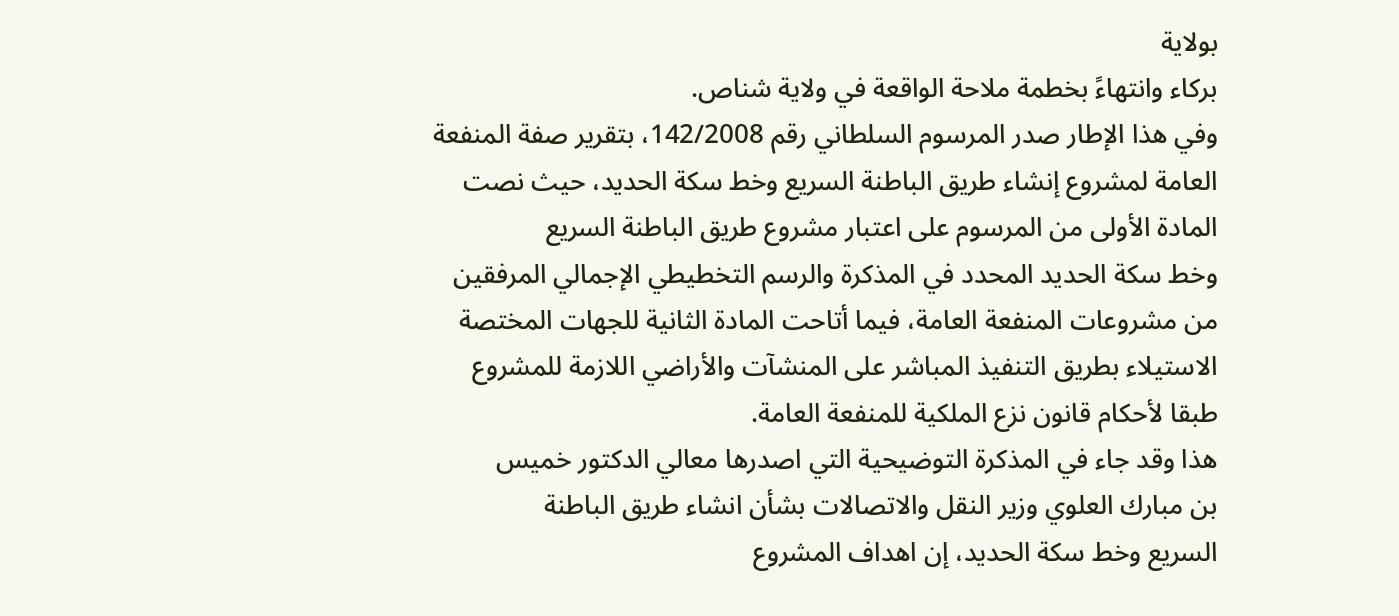بولاية
بركاء وانتهاءً بخطمة ملاحة الواقعة في ولاية شناص.
وفي هذا الإطار صدر المرسوم السلطاني رقم 142/2008، بتقرير صفة المنفعة
العامة لمشروع إنشاء طريق الباطنة السريع وخط سكة الحديد، حيث نصت
المادة الأولى من المرسوم على اعتبار مشروع طريق الباطنة السريع
وخط سكة الحديد المحدد في المذكرة والرسم التخطيطي الإجمالي المرفقين
من مشروعات المنفعة العامة، فيما أتاحت المادة الثانية للجهات المختصة
الاستيلاء بطريق التنفيذ المباشر على المنشآت والأراضي اللازمة للمشروع
طبقا لأحكام قانون نزع الملكية للمنفعة العامة.
هذا وقد جاء في المذكرة التوضيحية التي اصدرها معالي الدكتور خميس
بن مبارك العلوي وزير النقل والاتصالات بشأن انشاء طريق الباطنة
السريع وخط سكة الحديد، إن اهداف المشروع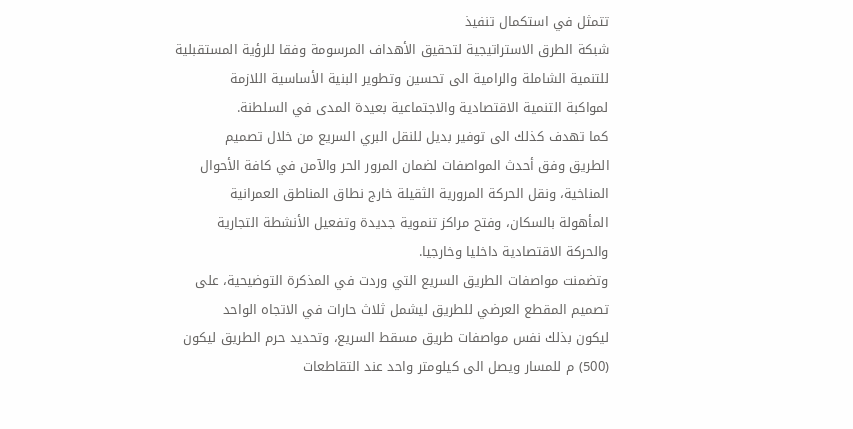تتمثل في استكمال تنفيذ
شبكة الطرق الاستراتيجية لتحقيق الأهداف المرسومة وفقا للرؤية المستقبلية
للتنمية الشاملة والرامية الى تحسين وتطوير البنية الأساسية اللازمة
لمواكبة التنمية الاقتصادية والاجتماعية بعيدة المدى في السلطنة.
كما تهدف كذلك الى توفير بديل للنقل البري السريع من خلال تصميم
الطريق وفق أحدث المواصفات لضمان المرور الحر والآمن في كافة الأحوال
المناخية، ونقل الحركة المرورية الثقيلة خارج نطاق المناطق العمرانية
المأهولة بالسكان، وفتح مراكز تنموية جديدة وتفعيل الأنشطة التجارية
والحركة الاقتصادية داخليا وخارجيا.
وتضمنت مواصفات الطريق السريع التي وردت في المذكرة التوضيحية، على
تصميم المقطع العرضي للطريق ليشمل ثلاث حارات في الاتجاه الواحد
ليكون بذلك نفس مواصفات طريق مسقط السريع، وتحديد حرم الطريق ليكون
(500) م للمسار ويصل الى كيلومتر واحد عند التقاطعات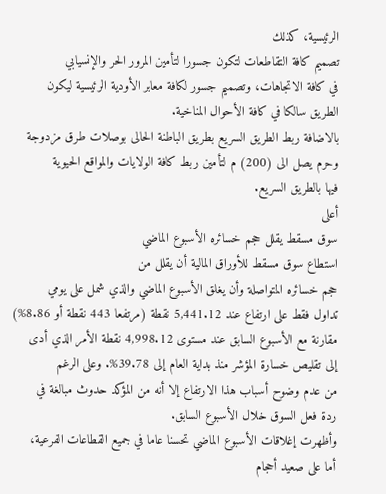الرئيسية، كذلك
تصميم كافة التقاطعات لتكون جسورا لتأمين المرور الحر والإنسيابي
في كافة الاتجاهات، وتصميم جسور لكافة معابر الأودية الرئيسية ليكون
الطريق سالكا في كافة الأحوال المناخية.
بالاضافة ربط الطريق السريع بطريق الباطنة الحالى بوصلات طرق مزدوجة
وحرم يصل الى (200) م لتأمين ربط كافة الولايات والمواقع الحيوية
فيها بالطريق السريع.
أعلى
سوق مسقط يقلل حجم خسائره الأسبوع الماضي
استطاع سوق مسقط للأوراق المالية أن يقلل من
حجم خسائره المتواصلة وأن يغلق الأسبوع الماضي والذي شمل على يومي
تداول فقط على ارتفاع عند 5,441.12 نقطة (مرتفعا 443 نقطة أو 8.86%)
مقارنة مع الأسبوع السابق عند مستوى 4,998.12 نقطة الأمر الذي أدى
إلى تقليص خسارة المؤشر منذ بداية العام إلى 39.78%. وعلى الرغم
من عدم وضوح أسباب هذا الارتفاع إلا أنه من المؤكد حدوث مبالغة في
ردة فعل السوق خلال الأسبوع السابق.
وأظهرت إغلاقات الأسبوع الماضي تحسنا عاما في جميع القطاعات الفرعية،
أما على صعيد أحجام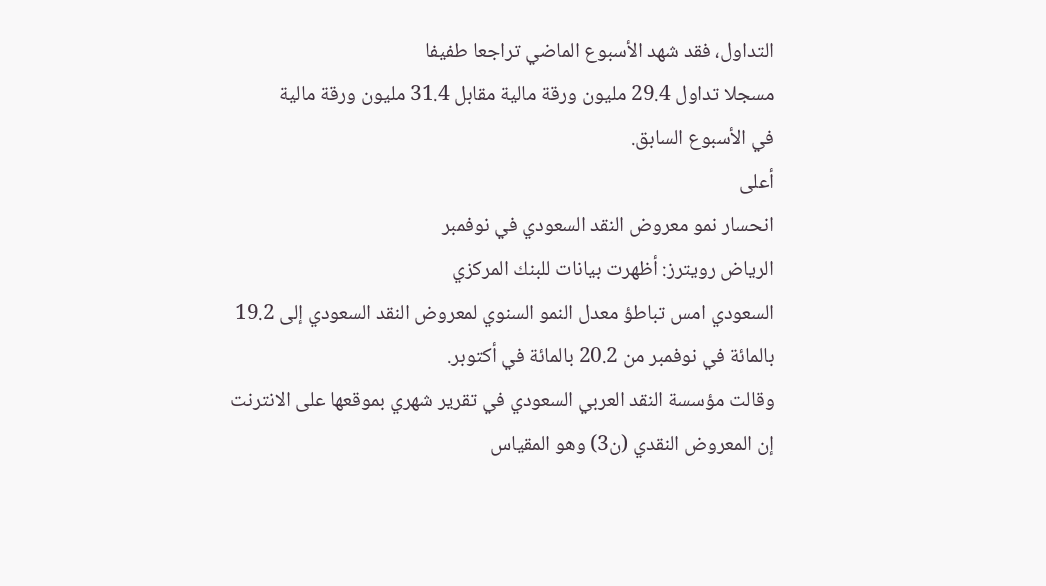التداول، فقد شهد الأسبوع الماضي تراجعا طفيفا
مسجلا تداول 29.4 مليون ورقة مالية مقابل 31.4 مليون ورقة مالية
في الأسبوع السابق.
أعلى
انحسار نمو معروض النقد السعودي في نوفمبر
الرياض رويترز: أظهرت بيانات للبنك المركزي
السعودي امس تباطؤ معدل النمو السنوي لمعروض النقد السعودي إلى 19.2
بالمائة في نوفمبر من 20.2 بالمائة في أكتوبر.
وقالت مؤسسة النقد العربي السعودي في تقرير شهري بموقعها على الانترنت
إن المعروض النقدي (ن3) وهو المقياس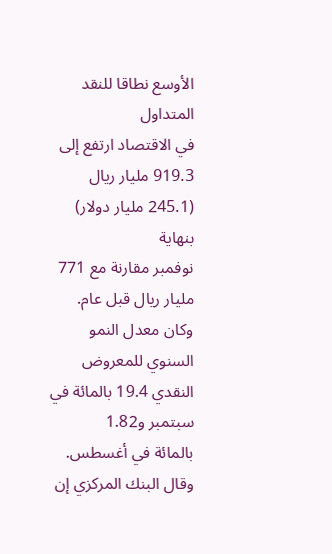الأوسع نطاقا للنقد المتداول
في الاقتصاد ارتفع إلى 919.3 مليار ريال (245.1 مليار دولار) بنهاية
نوفمبر مقارنة مع 771 مليار ريال قبل عام.
وكان معدل النمو السنوي للمعروض النقدي 19.4 بالمائة في سبتمبر و1.82
بالمائة في أغسطس.
وقال البنك المركزي إن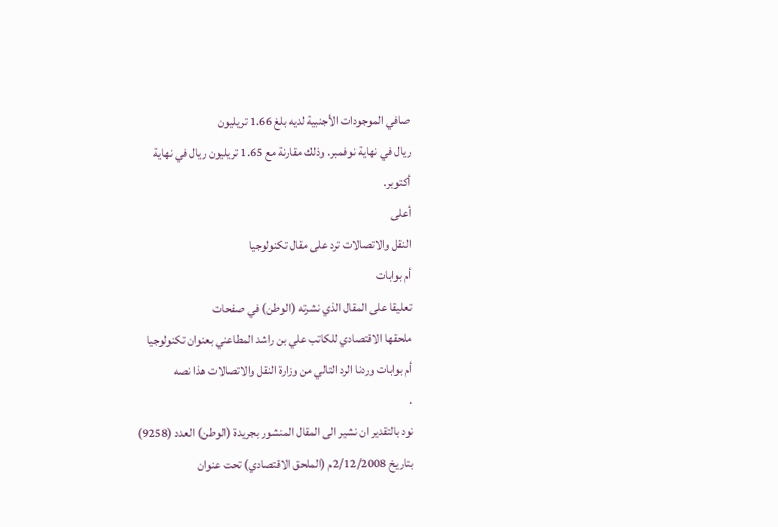صافي الموجودات الأجنبية لديه بلغ 1.66 تريليون
ريال في نهاية نوفمبر. وذلك مقارنة مع 1.65 تريليون ريال في نهاية
أكتوبر.
أعلى
النقل والاتصالات ترد على مقال تكنولوجيا
أم بوابات
تعليقا على المقال الذي نشرته (الوطن) في صفحات
ملحقها الاقتصادي للكاتب علي بن راشد المطاعني بعنوان تكنولوجيا
أم بوابات وردنا الرد التالي من وزارة النقل والاتصالات هذا نصه
.
نود بالتقدير ان نشير الى المقال المنشور بجريدة (الوطن) العدد (9258)
بتاريخ 2/12/2008م (الملحق الاقتصادي) تحت عنوان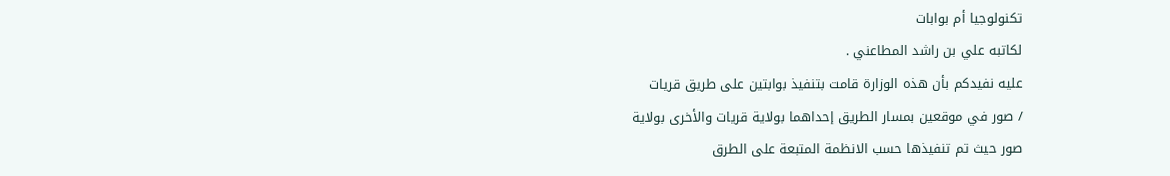تكنولوجيا أم بوابات
لكاتبه علي بن راشد المطاعني .
عليه نفيدكم بأن هذه الوزارة قامت بتنفيذ بوابتين على طريق قريات
/ صور في موقعين بمسار الطريق إحداهما بولاية قريات والأخرى بولاية
صور حيث تم تنفيذها حسب الانظمة المتبعة على الطرق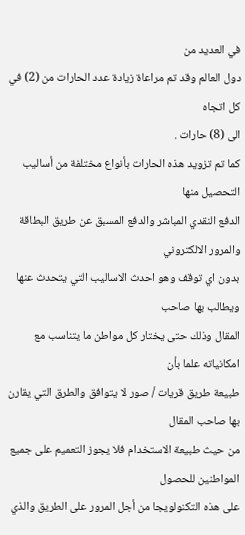في العديد من
دول العالم وقد تم مراعاة زيادة عدد الحارات من (2) في كل اتجاه
الى (8) حارات .
كما تم تزويد هذه الحارات بأنواع مختلفة من أساليب التحصيل منها
الدفع النقدي المباشر والدفع المسبق عن طريق البطاقة والمرور الالكتروني
بدون اي توقف وهو احدث الاساليب التي يتحدث عنها ويطالب بها صاحب
المقال وذلك حتى يختار كل مواطن ما يتناسب مع امكانياته علما بأن
طبيعة طريق قريات / صور لا يتوافق والطرق التي يقارن بها صاحب المقال
من حيث طبيعة الاستخدام فلا يجوز التعميم على جميع المواطنين للحصول
على هذه التكنولويجا من أجل المرور على الطريق والذي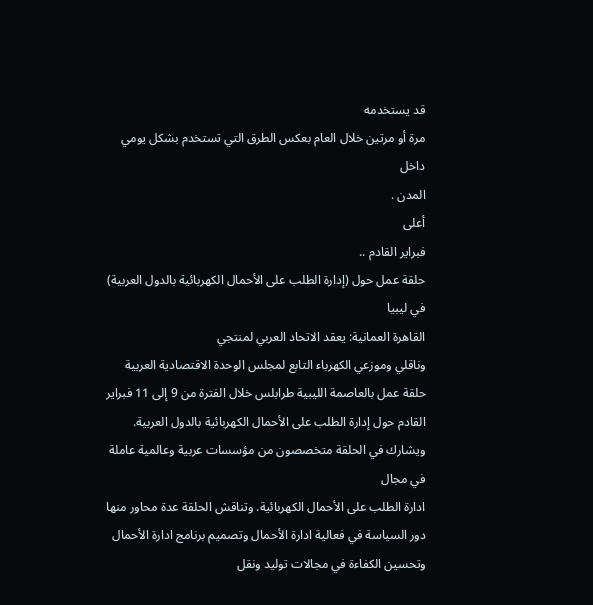قد يستخدمه
مرة أو مرتين خلال العام بعكس الطرق التي تستخدم بشكل يومي داخل
المدن .
أعلى
فبراير القادم ..
حلقة عمل حول (إدارة الطلب على الأحمال الكهربائية بالدول العربية)
في ليبيا
القاهرة العمانية: يعقد الاتحاد العربي لمنتجي
وناقلي وموزعي الكهرباء التابع لمجلس الوحدة الاقتصادية العربية
حلقة عمل بالعاصمة الليبية طرابلس خلال الفترة من 9 إلى 11 فبراير
القادم حول إدارة الطلب على الأحمال الكهربائية بالدول العربية.
ويشارك في الحلقة متخصصون من مؤسسات عربية وعالمية عاملة في مجال
ادارة الطلب على الأحمال الكهربائية. وتناقش الحلقة عدة محاور منها
دور السياسة في فعالية ادارة الأحمال وتصميم برنامج ادارة الأحمال
وتحسين الكفاءة في مجالات توليد ونقل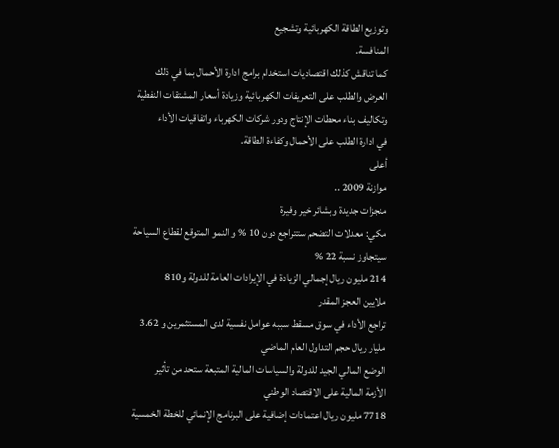وتوزيع الطاقة الكهربائية وتشجيع
المنافسة.
كما تناقش كذلك اقتصاديات استخدام برامج ادارة الأحمال بما في ذلك
العرض والطلب على التعريفات الكهربائية وزيادة أسعار المشتقات النفطية
وتكاليف بناء محطات الإنتاج ودور شركات الكهرباء واتفاقيات الأداء
في ادارة الطلب على الأحمال وكفاءة الطاقة.
أعلى
موازنة 2009 ..
منجزات جديدة وبشائر خير وفيرة
مكي: معدلات التضحم ستتراجع دون 10 % و النمو المتوقع لقطاع السياحة
سيتجاوز نسبة 22 %
214 مليون ريال إجمالي الزيادة في الإيرادات العامة للدولة و810
ملايين العجز المقدر
تراجع الأداء في سوق مسقط سببه عوامل نفسية لدى المستثمرين و 3.62
مليار ريال حجم التداول العام الماضي
الوضع المالي الجيد للدولة والسياسات المالية المتبعة ستحد من تأثير
الأزمة المالية على الاقتصاد الوطني
7718 مليون ريال اعتمادات إضافية على البرنامج الإنمائي للخطة الخمسية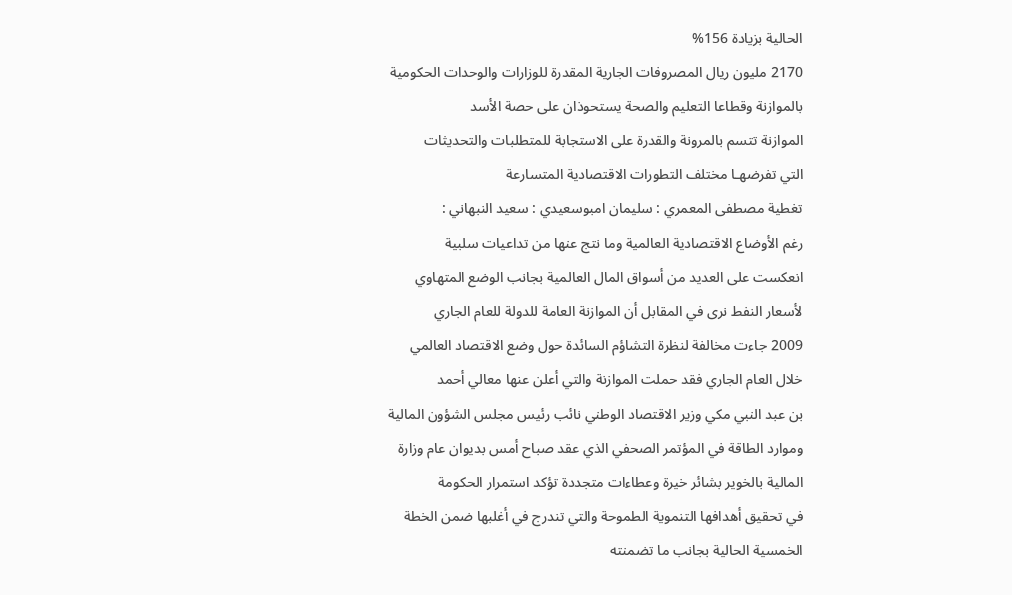الحالية بزيادة 156%
2170 مليون ريال المصروفات الجارية المقدرة للوزارات والوحدات الحكومية
بالموازنة وقطاعا التعليم والصحة يستحوذان على حصة الأسد
الموازنة تتسم بالمرونة والقدرة على الاستجابة للمتطلبات والتحديثات
التي تفرضهـا مختلف التطورات الاقتصادية المتسارعة
تغطية مصطفى المعمري : سليمان امبوسعيدي : سعيد النبهاني :
رغم الأوضاع الاقتصادية العالمية وما نتج عنها من تداعيات سلبية
انعكست على العديد من أسواق المال العالمية بجانب الوضع المتهاوي
لأسعار النفط نرى في المقابل أن الموازنة العامة للدولة للعام الجاري
2009 جاءت مخالفة لنظرة التشاؤم السائدة حول وضع الاقتصاد العالمي
خلال العام الجاري فقد حملت الموازنة والتي أعلن عنها معالي أحمد
بن عبد النبي مكي وزير الاقتصاد الوطني نائب رئيس مجلس الشؤون المالية
وموارد الطاقة في المؤتمر الصحفي الذي عقد صباح أمس بديوان عام وزارة
المالية بالخوير بشائر خيرة وعطاءات متجددة تؤكد استمرار الحكومة
في تحقيق أهدافها التنموية الطموحة والتي تندرج في أغلبها ضمن الخطة
الخمسية الحالية بجانب ما تضمنته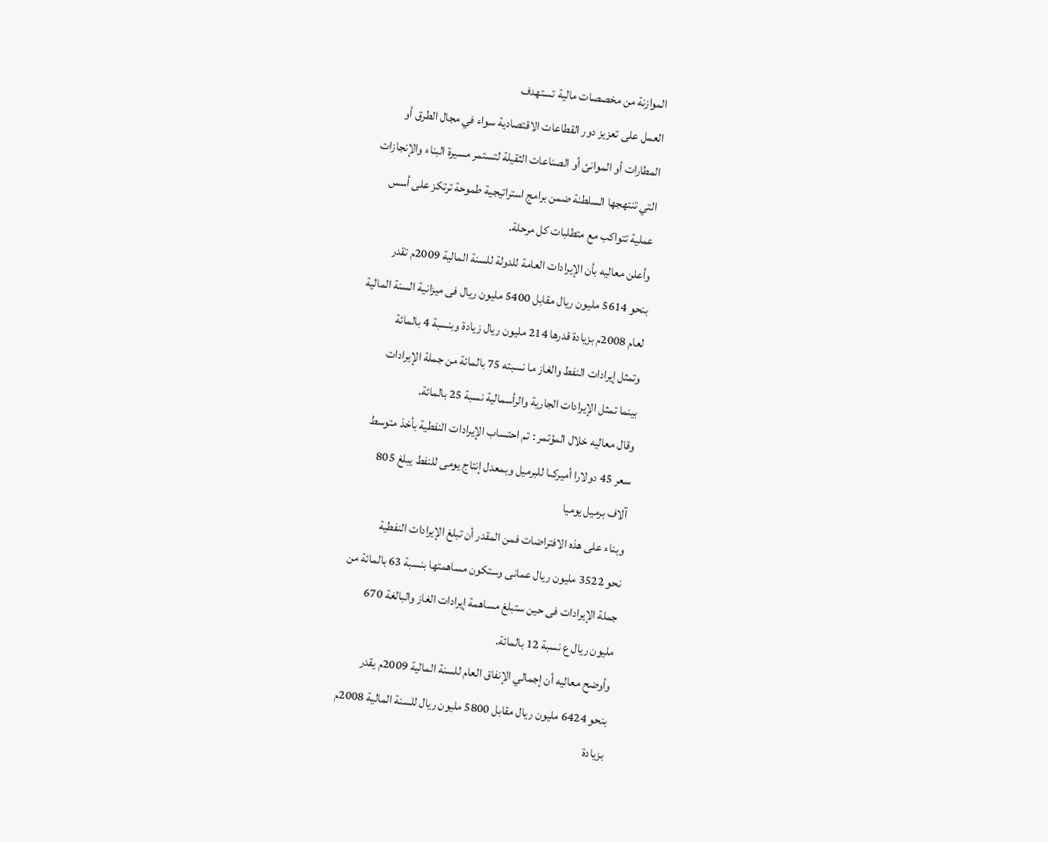الموازنة من مخصصات مالية تستهدف
العمل على تعزيز دور القطاعات الاقتصادية سواء في مجال الطرق أو
المطارات أو الموانئ أو الصناعات الثقيلة لتستمر مسيرة البناء والإنجازات
التي تنتهجها السلطنة ضمن برامج استراتيجية طموحة ترتكز على أسس
عملية تتواكب مع متطلبات كل مرحلة.
وأعلن معاليه بأن الإيرادات العامة للدولة للسنة المالية 2009م تقدر
بنحو 5614 مليون ريال مقابل 5400 مليون ريال فى ميزانية السنة المالية
لعام 2008م بزيادة قدرها 214 مليون ريال زيادة وبنسبة 4 بالمائة
وتمثل إيرادات النفط والغاز ما نسبته 75 بالمائة من جملة الإيرادات
بينما تمثل الإيرادات الجارية والرأسمالية نسبة 25 بالمائة.
وقال معاليه خلال المؤتمر : تم احتساب الإيرادات النفطية بأخذ متوسط
سعر 45 دولارا أميركىا للبرميل وبمعدل إنتاج يومى للنفط يبلغ 805
آلاف برميل يوميا
وبناء على هذه الافتراضات فمن المقدر أن تبلغ الإيرادات النفطية
نحو 3522 مليون ريال عمانى وستكون مساهمتها بنسبة 63 بالمائة من
جملة الإيرادات فى حين ستبلغ مساهمة إيرادات الغاز والبالغة 670
مليون ريال ع نسبة 12 بالمائة.
وأوضح معاليه أن إجمالي الإنفاق العام للسنة المالية 2009م يقدر
بنحو 6424 مليون ريال مقابل 5800 مليون ريال للسنة المالية 2008م
بزيادة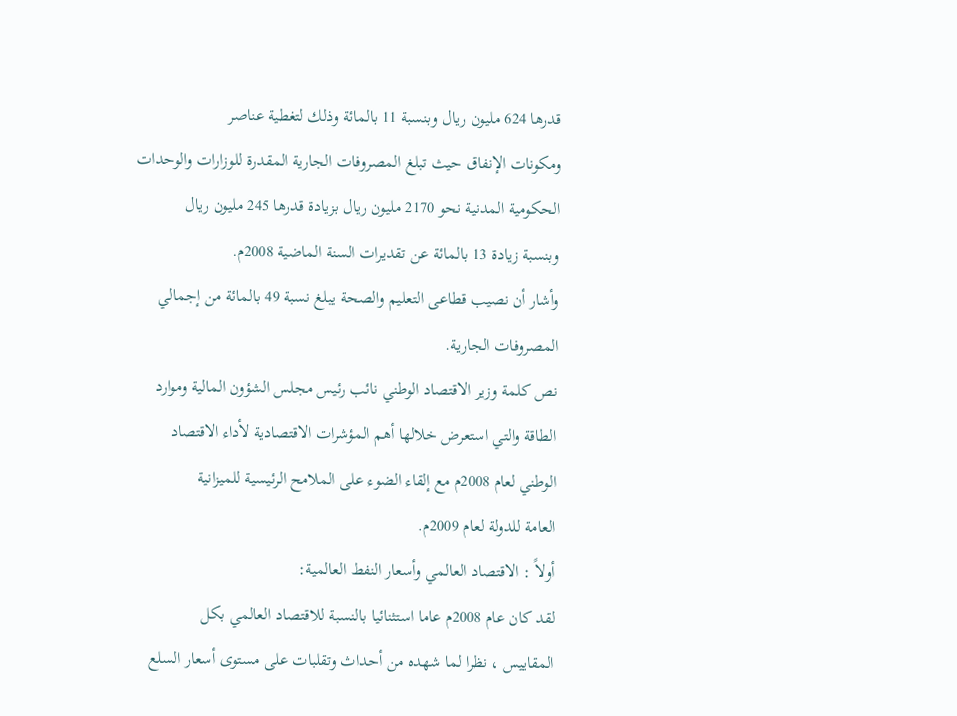قدرها 624 مليون ريال وبنسبة 11 بالمائة وذلك لتغطية عناصر
ومكونات الإنفاق حيث تبلغ المصروفات الجارية المقدرة للوزارات والوحدات
الحكومية المدنية نحو 2170 مليون ريال بزيادة قدرها 245 مليون ريال
وبنسبة زيادة 13 بالمائة عن تقديرات السنة الماضية 2008م.
وأشار أن نصيب قطاعى التعليم والصحة يبلغ نسبة 49 بالمائة من إجمالي
المصروفات الجارية.
نص كلمة وزير الاقتصاد الوطني نائب رئيس مجلس الشؤون المالية وموارد
الطاقة والتي استعرض خلالها أهم المؤشرات الاقتصادية لأداء الاقتصاد
الوطني لعام 2008م مع إلقاء الضوء على الملامح الرئيسية للميزانية
العامة للدولة لعام 2009م.
أولاً : الاقتصاد العالمي وأسعار النفط العالمية:
لقد كان عام 2008م عاما استثنائيا بالنسبة للاقتصاد العالمي بكل
المقاييس ، نظرا لما شهده من أحداث وتقلبات على مستوى أسعار السلع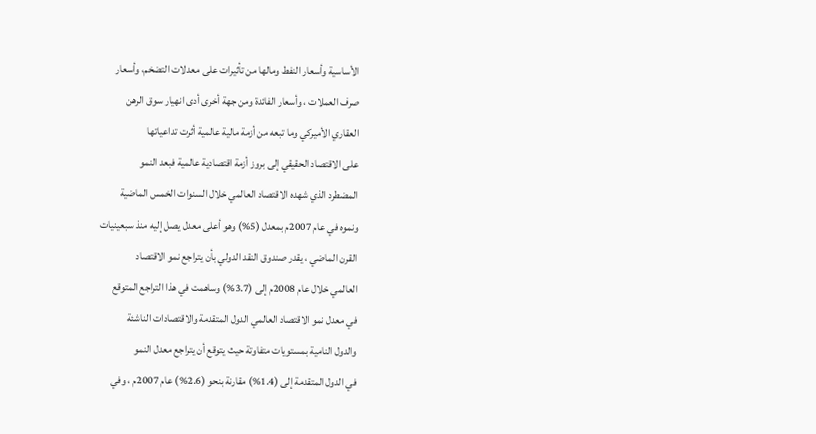الأساسية وأسعار النفط ومالها من تأثيرات على معدلات التضخم، وأسعار
صرف العملات ، وأسعار الفائدة ومن جهة أخرى أدى انهيار سوق الرهن
العقاري الأميركي وما تبعه من أزمة مالية عالمية أثرت تداعياتها
على الاقتصاد الحقيقي إلى بروز أزمة اقتصادية عالمية فبعد النمو
المضطرد الذي شهده الاقتصاد العالمي خلال السنوات الخمس الماضية
ونموه في عام 2007م بمعدل (5%) وهو أعلى معدل يصل إليه منذ سبعينيات
القرن الماضي ، يقدر صندوق النقد الدولي بأن يتراجع نمو الاقتصاد
العالمي خلال عام 2008م إلى (3.7%) وساهمت في هذا التراجع المتوقع
في معدل نمو الاقتصاد العالمي الدول المتقدمة والاقتصادات الناشئة
والدول النامية بمستويات متفاوتة حيث يتوقع أن يتراجع معدل النمو
في الدول المتقدمة إلى (1.4%) مقارنة بنحو (2.6%) عام 2007م ، وفي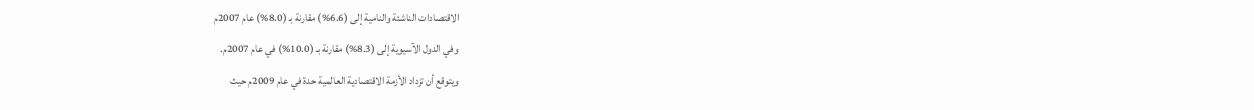الاقتصادات الناشئة والنامية إلى (6.6%) مقارنة بـ (8.0%) عام 2007م
وفي الدول الآسيوية إلى (8.3%) مقارنة بـ (10.0%) في عام 2007م.
ويتوقع أن تزداد الأزمة الاقتصادية العالمية حدة في عام 2009م حيث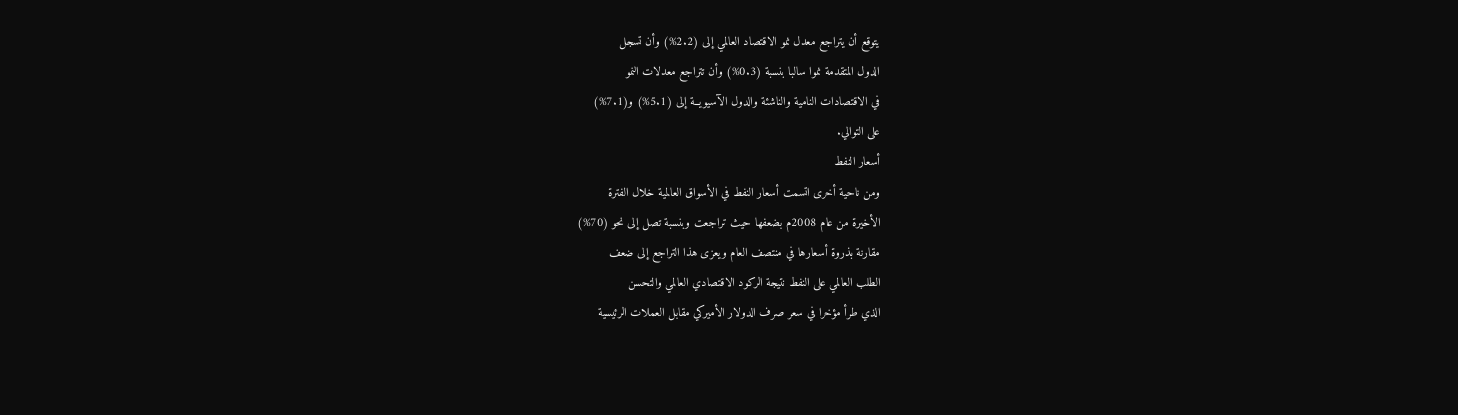يتوقع أن يتراجع معدل نمو الاقتصاد العالمي إلى (2.2%) وأن تسجل
الدول المتقدمة نموا سالبا بنسبة (0.3%) وأن تتراجع معدلات النمو
في الاقتصادات النامية والناشئة والدول الآسيويــة إلى (5.1%) و(7.1%)
على التوالي.
أسعار النفط
ومن ناحية أخرى اتسمت أسعار النفط في الأسواق العالمية خلال الفترة
الأخيرة من عام 2008م بضعفها حيث تراجعت وبنسبة تصل إلى نحو (70%)
مقارنة بذروة أسعارها في منتصف العام ويعزى هذا التراجع إلى ضعف
الطلب العالمي على النفط نتيجة الركود الاقتصادي العالمي والتحسن
الذي طرأ مؤخرا في سعر صرف الدولار الأميركي مقابل العملات الرئيسية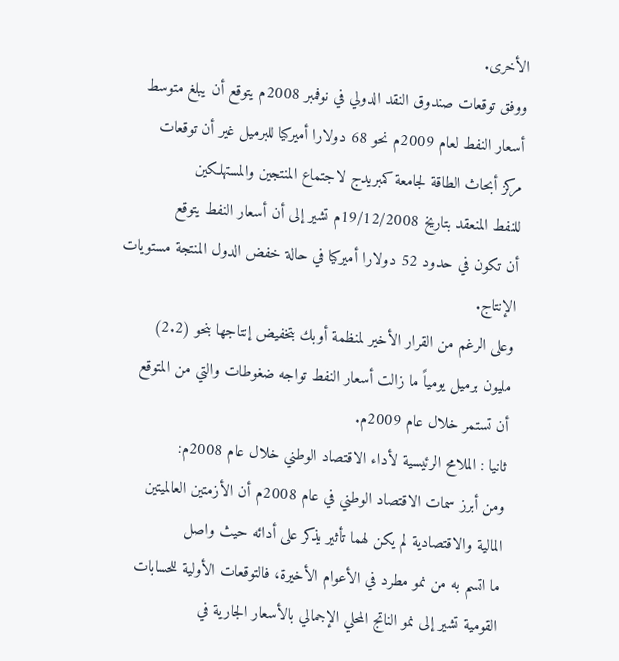الأخرى.
ووفق توقعات صندوق النقد الدولي في نوفمبر 2008م يتوقع أن يبلغ متوسط
أسعار النفط لعام 2009م نحو 68 دولارا أميركيا للبرميل غير أن توقعات
مركز أبحاث الطاقة لجامعة كمبريدج لاجتماع المنتجين والمستهلكين
للنفط المنعقد بتاريخ 19/12/2008م تشير إلى أن أسعار النفط يتوقع
أن تكون في حدود 52 دولارا أميركيا في حالة خفض الدول المنتجة مستويات
الإنتاج.
وعلى الرغم من القرار الأخير لمنظمة أوبك بتخفيض إنتاجها بنحو (2.2)
مليون برميل يومياً ما زالت أسعار النفط تواجه ضغوطات والتي من المتوقع
أن تستمر خلال عام 2009م.
ثانيا : الملامح الرئيسية لأداء الاقتصاد الوطني خلال عام 2008م:
ومن أبرز سمات الاقتصاد الوطني في عام 2008م أن الأزمتين العالميتين
المالية والاقتصادية لم يكن لهما تأثير يذكر على أدائه حيث واصل
ما اتسم به من نمو مطرد في الأعوام الأخيرة، فالتوقعات الأولية للحسابات
القومية تشير إلى نمو الناتج المحلي الإجمالي بالأسعار الجارية في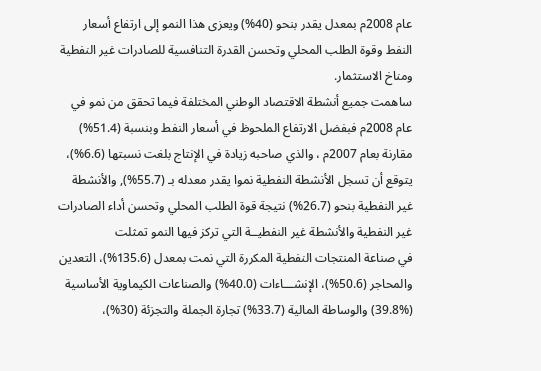عام 2008م بمعدل يقدر بنحو (40%) ويعزى هذا النمو إلى ارتفاع أسعار
النفط وقوة الطلب المحلي وتحسن القدرة التنافسية للصادرات غير النفطية
ومناخ الاستثمار.
ساهمت جميع أنشطة الاقتصاد الوطني المختلفة فيما تحقق من نمو في
عام 2008م فبفضل الارتفاع الملحوظ في أسعار النفط وبنسبة (51.4%)
مقارنة بعام 2007م ، والذي صاحبه زيادة في الإنتاج بلغت نسبتها (6.6%)،
يتوقع أن تسجل الأنشطة النفطية نموا يقدر معدله بـ (55.7%), والأنشطة
غير النفطية بنحو (26.7%) نتيجة قوة الطلب المحلي وتحسن أداء الصادرات
غير النفطية والأنشطة غير النفطيــة التي تركز فيها النمو تمثلت
في صناعة المنتجات النفطية المكررة التي نمت بمعدل (135.6%)، التعدين
والمحاجر (50.6%)، الإنشـــاءات (40.0%) والصناعات الكيماوية الأساسية
(39.8%) والوساطة المالية (33.7%) تجارة الجملة والتجزئة (30%)،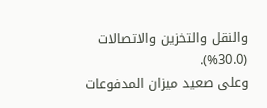والنقل والتخزين والاتصالات (30.0%).
وعلى صعيد ميزان المدفوعات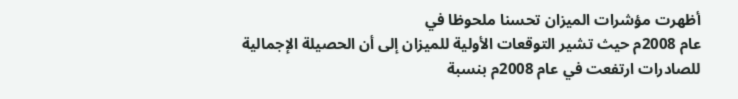أظهرت مؤشرات الميزان تحسنا ملحوظا في
عام 2008م حيث تشير التوقعات الأولية للميزان إلى أن الحصيلة الإجمالية
للصادرات ارتفعت في عام 2008م بنسبة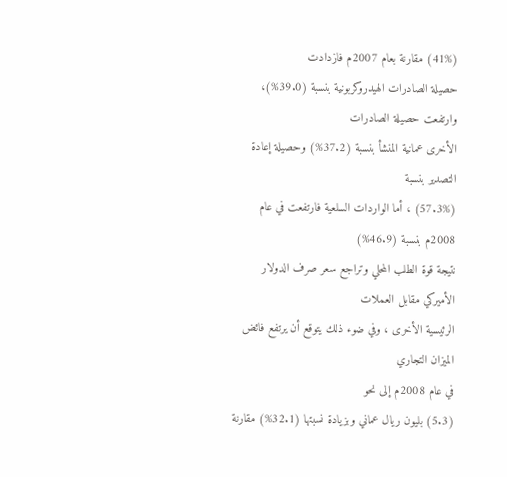(41%) مقارنة بعام 2007م فازدادت
حصيلة الصادرات الهيدروكربونية بنسبة (39.0%)، وارتفعت حصيلة الصادرات
الأخرى عمانية المنشأ بنسبة (37.2%) وحصيلة إعادة التصدير بنسبة
(57.3%) ، أما الواردات السلعية فارتفعت في عام 2008م بنسبة (46.9%)
نتيجة قوة الطلب المحلي وتراجع سعر صرف الدولار الأميركي مقابل العملات
الرئيسية الأخرى ، وفي ضوء ذلك يتوقع أن يرتفع فائض الميزان التجاري
في عام 2008م إلى نحو
(5.3) بليون ريال عماني وبزيادة نسبتها (32.1%) مقارنة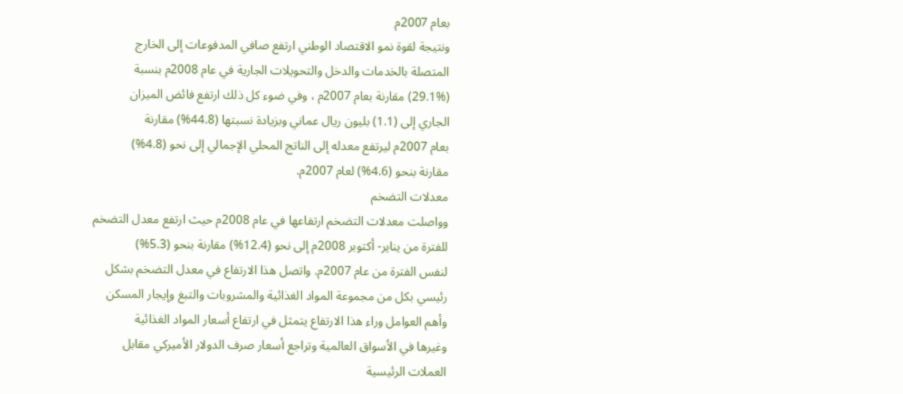بعام 2007م
ونتيجة لقوة نمو الاقتصاد الوطني ارتفع صافي المدفوعات إلى الخارج
المتصلة بالخدمات والدخل والتحويلات الجارية في عام 2008م بنسبة
(29.1%) مقارنة بعام 2007م ، وفي ضوء كل ذلك ارتفع فائض الميزان
الجاري إلى (1.1) بليون ريال عماني وبزيادة نسبتها (44.8%) مقارنة
بعام 2007م ليرتفع معدله إلى الناتج المحلي الإجمالي إلى نحو (4.8%)
مقارنة بنحو (4.6%) لعام 2007م.
معدلات التضخم
وواصلت معدلات التضخم ارتفاعها في عام 2008م حيث ارتفع معدل التضخم
للفترة من يناير- أكتوبر 2008م إلى نحو (12.4%) مقارنة بنحو (5.3%)
لنفس الفترة من عام 2007م. واتصل هذا الارتفاع في معدل التضخم بشكل
رئيسي بكل من مجموعة المواد الغذائية والمشروبات والتبغ وإيجار المسكن
وأهم العوامل وراء هذا الارتفاع يتمثل في ارتفاع أسعار المواد الغذائية
وغيرها في الأسواق العالمية وتراجع أسعار صرف الدولار الأميركي مقابل
العملات الرئيسية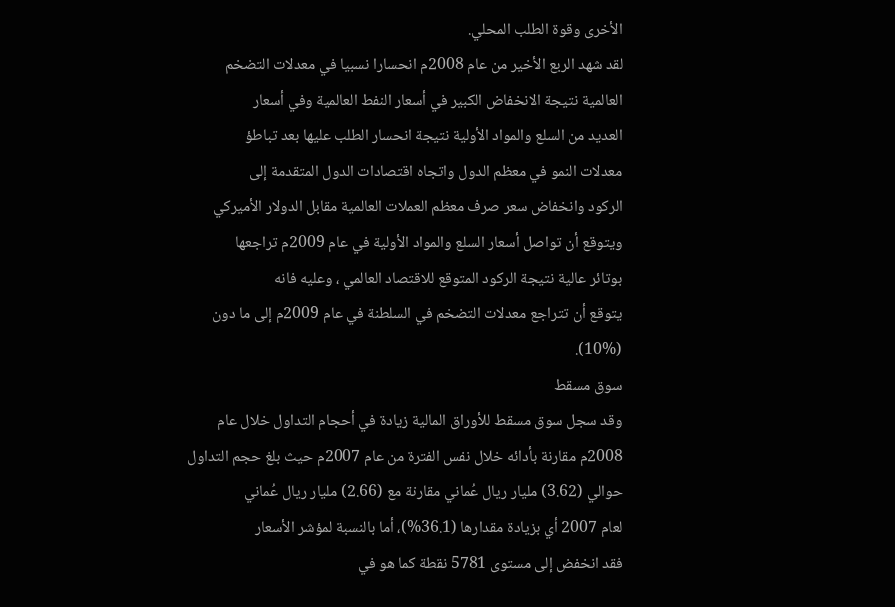الأخرى وقوة الطلب المحلي.
لقد شهد الربع الأخير من عام 2008م انحسارا نسبيا في معدلات التضخم
العالمية نتيجة الانخفاض الكبير في أسعار النفط العالمية وفي أسعار
العديد من السلع والمواد الأولية نتيجة انحسار الطلب عليها بعد تباطؤ
معدلات النمو في معظم الدول واتجاه اقتصادات الدول المتقدمة إلى
الركود وانخفاض سعر صرف معظم العملات العالمية مقابل الدولار الأميركي
ويتوقع أن تواصل أسعار السلع والمواد الأولية في عام 2009م تراجعها
بوتائر عالية نتيجة الركود المتوقع للاقتصاد العالمي ، وعليه فانه
يتوقع أن تتراجع معدلات التضخم في السلطنة في عام 2009م إلى ما دون
(10%).
سوق مسقط
وقد سجل سوق مسقط للأوراق المالية زيادة في أحجام التداول خلال عام
2008م مقارنة بأدائه خلال نفس الفترة من عام 2007م حيث بلغ حجم التداول
حوالي (3.62) مليار ريال عُماني مقارنة مع (2.66) مليار ريال عُماني
لعام 2007 أي بزيادة مقدارها (36.1%)، أما بالنسبة لمؤشر الأسعار
فقد انخفض إلى مستوى 5781 نقطة كما هو في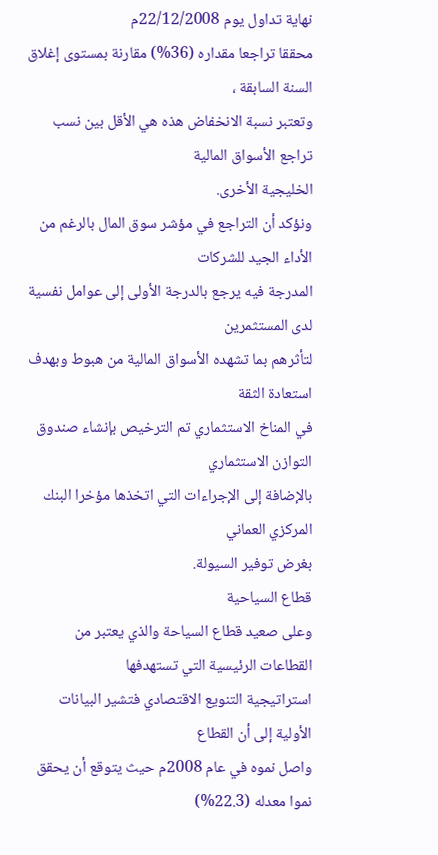نهاية تداول يوم 22/12/2008م
محققا تراجعا مقداره (36%) مقارنة بمستوى إغلاق السنة السابقة ،
وتعتبر نسبة الانخفاض هذه هي الأقل بين نسب تراجع الأسواق المالية
الخليجية الأخرى.
ونؤكد أن التراجع في مؤشر سوق المال بالرغم من الأداء الجيد للشركات
المدرجة فيه يرجع بالدرجة الأولى إلى عوامل نفسية لدى المستثمرين
لتأثرهم بما تشهده الأسواق المالية من هبوط وبهدف استعادة الثقة
في المناخ الاستثماري تم الترخيص بإنشاء صندوق التوازن الاستثماري
بالإضافة إلى الإجراءات التي اتخذها مؤخرا البنك المركزي العماني
بغرض توفير السيولة.
قطاع السياحية
وعلى صعيد قطاع السياحة والذي يعتبر من القطاعات الرئيسية التي تستهدفها
استراتيجية التنويع الاقتصادي فتشير البيانات الأولية إلى أن القطاع
واصل نموه في عام 2008م حيث يتوقع أن يحقق نموا معدله (22.3%)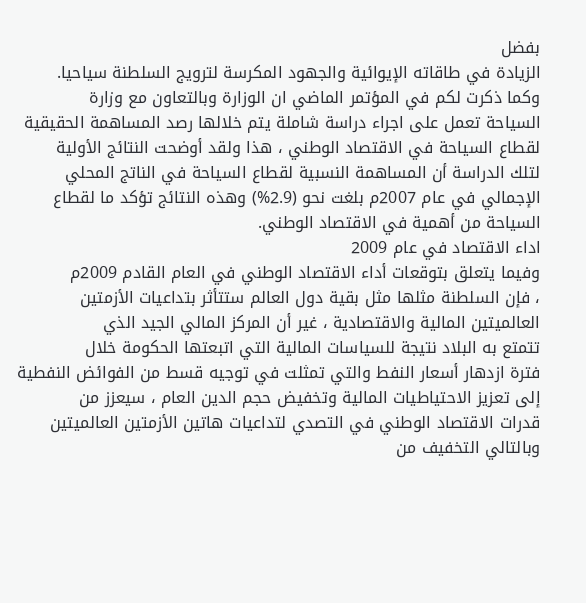بفضل
الزيادة في طاقاته الإيوائية والجهود المكرسة لترويج السلطنة سياحيا.
وكما ذكرت لكم في المؤتمر الماضي ان الوزارة وبالتعاون مع وزارة
السياحة تعمل على اجراء دراسة شاملة يتم خلالها رصد المساهمة الحقيقية
لقطاع السياحة في الاقتصاد الوطني ، هذا ولقد أوضحت النتائج الأولية
لتلك الدراسة أن المساهمة النسبية لقطاع السياحة في الناتج المحلي
الإجمالي في عام 2007م بلغت نحو (2.9%) وهذه النتائج تؤكد ما لقطاع
السياحة من أهمية في الاقتصاد الوطني.
اداء الاقتصاد في عام 2009
وفيما يتعلق بتوقعات أداء الاقتصاد الوطني في العام القادم 2009م
، فإن السلطنة مثلها مثل بقية دول العالم ستتأثر بتداعيات الأزمتين
العالميتين المالية والاقتصادية ، غير أن المركز المالي الجيد الذي
تتمتع به البلاد نتيجة للسياسات المالية التي اتبعتها الحكومة خلال
فترة ازدهار أسعار النفط والتي تمثلت في توجيه قسط من الفوائض النفطية
إلى تعزيز الاحتياطيات المالية وتخفيض حجم الدين العام ، سيعزز من
قدرات الاقتصاد الوطني في التصدي لتداعيات هاتين الأزمتين العالميتين
وبالتالي التخفيف من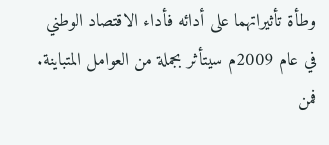وطأة تأثيراتهما على أدائه فأداء الاقتصاد الوطني
في عام 2009م سيتأثر بجملة من العوامل المتباينة.
فمن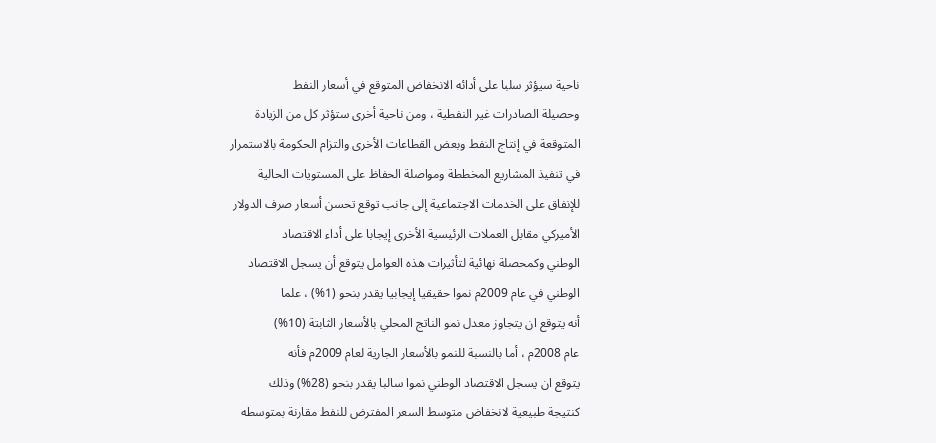ناحية سيؤثر سلبا على أدائه الانخفاض المتوقع في أسعار النفط
وحصيلة الصادرات غير النفطية ، ومن ناحية أخرى ستؤثر كل من الزيادة
المتوقعة في إنتاج النفط وبعض القطاعات الأخرى والتزام الحكومة بالاستمرار
في تنفيذ المشاريع المخططة ومواصلة الحفاظ على المستويات الحالية
للإنفاق على الخدمات الاجتماعية إلى جانب توقع تحسن أسعار صرف الدولار
الأميركي مقابل العملات الرئيسية الأخرى إيجابا على أداء الاقتصاد
الوطني وكمحصلة نهائية لتأثيرات هذه العوامل يتوقع أن يسجل الاقتصاد
الوطني في عام 2009م نموا حقيقيا إيجابيا يقدر بنحو (1%) ، علما
أنه يتوقع ان يتجاوز معدل نمو الناتج المحلي بالأسعار الثابتة (10%)
عام 2008م ، أما بالنسبة للنمو بالأسعار الجارية لعام 2009م فأنه
يتوقع ان يسجل الاقتصاد الوطني نموا سالبا يقدر بنحو (28%) وذلك
كنتيجة طبيعية لانخفاض متوسط السعر المفترض للنفط مقارنة بمتوسطه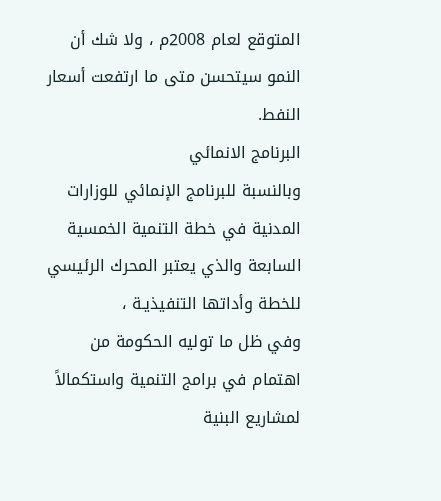المتوقع لعام 2008م ، ولا شك أن النمو سيتحسن متى ما ارتفعت أسعار
النفط.
البرنامج الانمائي
وبالنسبة للبرنامج الإنمائي للوزارات المدنية في خطة التنمية الخمسية
السابعة والذي يعتبر المحرك الرئيسي للخطة وأداتها التنفيذيـة ،
وفي ظل ما توليه الحكومة من اهتمام في برامج التنمية واستكمالاً
لمشاريع البنية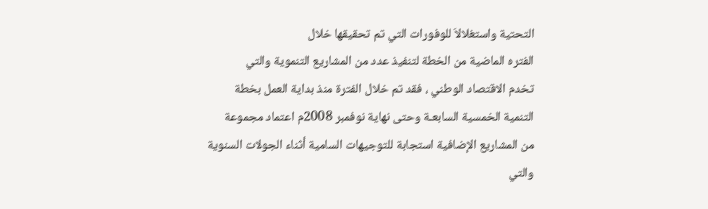التحتية واستغلالاَ للوفورات التي تم تحقيقها خلال
الفتره الماضية من الخطة لتنفيذ عدد من المشاريع التنموية والتي
تخدم الاقتصاد الوطني ، فقد تم خلال الفترة منذ بداية العمل بخطة
التنمية الخمسية السابعـة وحتى نهاية نوفمبر 2008م اعتماد مجموعة
من المشاريع الإضافية استجابة للتوجيهات السامية أثناء الجولات السنوية
والتي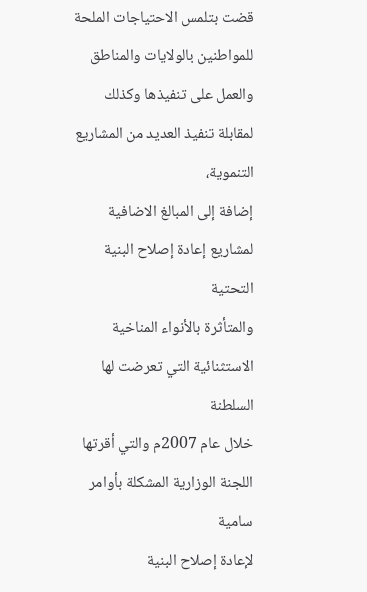قضت بتلمس الاحتياجات الملحة للمواطنين بالولايات والمناطق
والعمل على تنفيذها وكذلك لمقابلة تنفيذ العديد من المشاريع التنموية،
إضافة إلى المبالغ الاضافية لمشاريع إعادة إصلاح البنية التحتية
والمتأثرة بالأنواء المناخية الاستثنائية التي تعرضت لها السلطنة
خلال عام 2007م والتي أقرتها اللجنة الوزارية المشكلة بأوامر سامية
لإعادة إصلاح البنية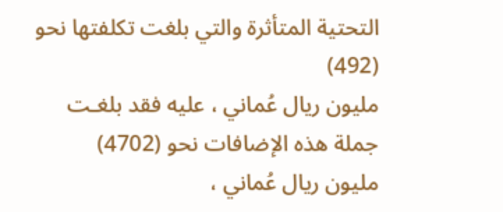التحتية المتأثرة والتي بلغت تكلفتها نحو (492)
مليون ريال عُماني ، عليه فقد بلغـت جملة هذه الإضافات نحو (4702)
مليون ريال عُماني ،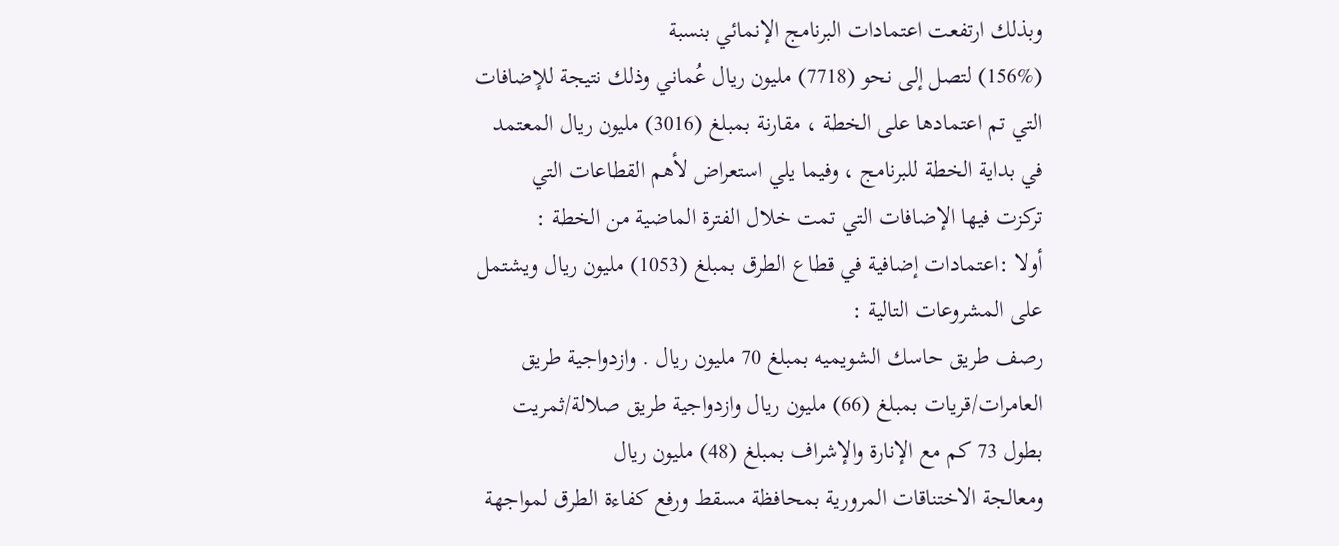وبذلك ارتفعت اعتمادات البرنامج الإنمائي بنسبة
(156%) لتصل إلى نحو (7718) مليون ريال عُماني وذلك نتيجة للإضافات
التي تم اعتمادها على الخطة ، مقارنة بمبلغ (3016) مليون ريال المعتمد
في بداية الخطة للبرنامج ، وفيما يلي استعراض لأهم القطاعات التي
تركزت فيها الإضافات التي تمت خلال الفترة الماضية من الخطة :
أولا :اعتمادات إضافية في قطاع الطرق بمبلغ (1053) مليون ريال ويشتمل
على المشروعات التالية :
رصف طريق حاسك الشويميه بمبلغ 70 مليون ريال . وازدواجية طريق
العامرات/قريات بمبلغ (66) مليون ريال وازدواجية طريق صلالة/ثمريت
بطول 73 كم مع الإنارة والإشراف بمبلغ (48) مليون ريال
ومعالجة الاختناقات المرورية بمحافظة مسقط ورفع كفاءة الطرق لمواجهة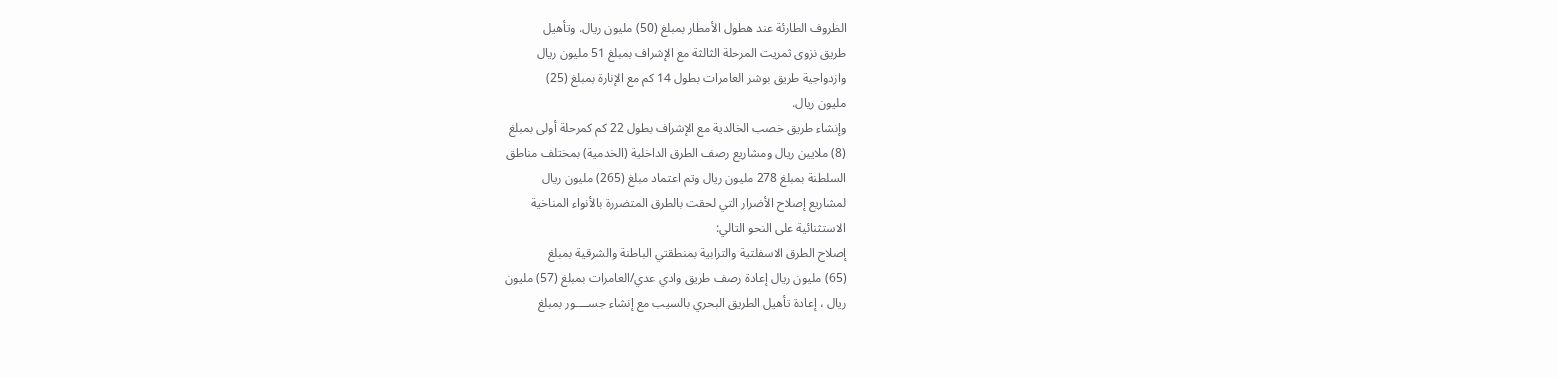الظروف الطارئة عند هطول الأمطار بمبلغ (50) مليون ريال. وتأهيل
طريق نزوى ثمريت المرحلة الثالثة مع الإشراف بمبلغ 51 مليون ريال
وازدواجية طريق بوشر العامرات بطول 14 كم مع الإنارة بمبلغ (25)
مليون ريال.
وإنشاء طريق خصب الخالدية مع الإشراف بطول 22 كم كمرحلة أولى بمبلغ
(8) ملايين ريال ومشاريع رصف الطرق الداخلية (الخدمية) بمختلف مناطق
السلطنة بمبلغ 278 مليون ريال وتم اعتماد مبلغ (265) مليون ريال
لمشاريع إصلاح الأضرار التي لحقت بالطرق المتضررة بالأنواء المناخية
الاستثنائية على النحو التالي:
إصلاح الطرق الاسفلتية والترابية بمنطقتي الباطنة والشرقية بمبلغ
(65) مليون ريال إعادة رصف طريق وادي عدي/العامرات بمبلغ (57) مليون
ريال ، إعادة تأهيل الطريق البحري بالسيب مع إنشاء جســــور بمبلغ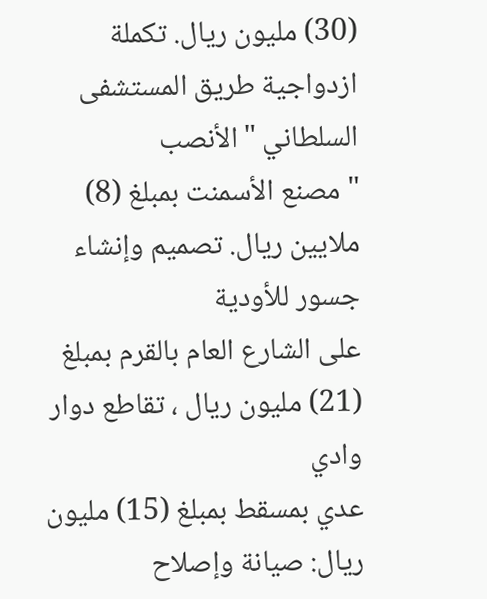(30) مليون ريال. تكملة ازدواجية طريق المستشفى السلطاني "الأنصب
" مصنع الأسمنت بمبلغ (8) ملايين ريال. تصميم وإنشاء جسور للأودية
على الشارع العام بالقرم بمبلغ (21) مليون ريال ، تقاطع دوار وادي
عدي بمسقط بمبلغ (15) مليون ريال: صيانة وإصلاح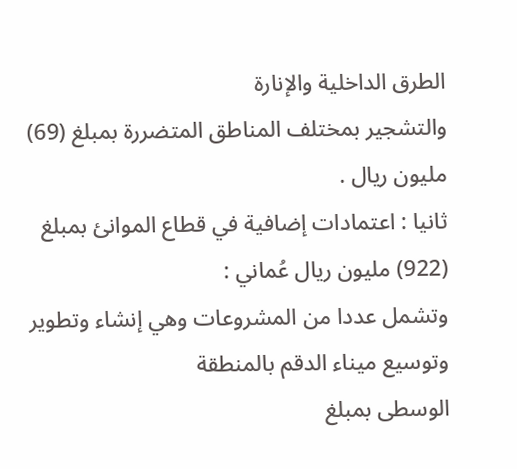الطرق الداخلية والإنارة
والتشجير بمختلف المناطق المتضررة بمبلغ (69) مليون ريال .
ثانيا : اعتمادات إضافية في قطاع الموانئ بمبلغ
(922) مليون ريال عُماني :
وتشمل عددا من المشروعات وهي إنشاء وتطوير وتوسيع ميناء الدقم بالمنطقة
الوسطى بمبلغ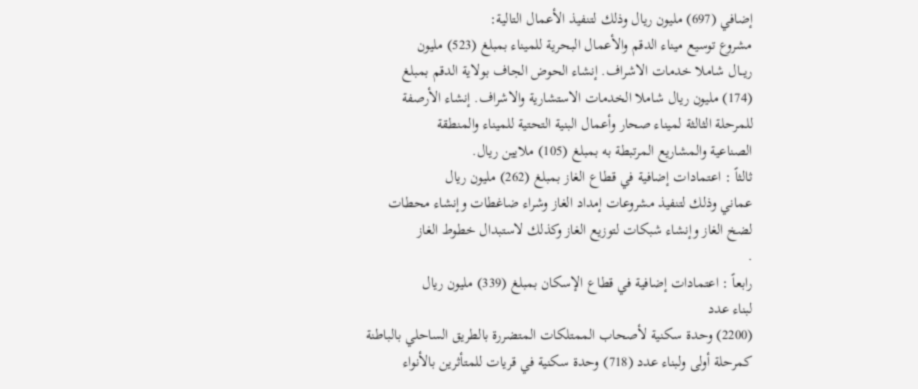إضافي (697) مليون ريال وذلك لتنفيذ الأعمال التالية:
مشروع توسيع ميناء الدقم والأعمال البحرية للميناء بمبلغ (523) مليون
ريـــال شاملا خدمات الاشراف. إنشاء الحوض الجاف بولاية الدقم بمبلغ
(174) مليون ريال شاملا الخدمات الاستشارية والاشراف. إنشاء الأرصفة
للمرحلة الثالثة لميناء صحار وأعمال البنية التحتية للميناء والمنطقة
الصناعية والمشاريع المرتبطة به بمبلغ (105) ملايين ريال.
ثالثاً : اعتمادات إضافية في قطاع الغاز بمبلغ (262) مليون ريال
عماني وذلك لتنفيذ مشروعات إمداد الغاز وشراء ضاغطات وإنشاء محطات
لضخ الغاز وإنشاء شبكات لتوزيع الغاز وكذلك لاستبدال خطوط الغاز
.
رابعاً : اعتمادات إضافية في قطاع الإسكان بمبلغ (339) مليون ريال
لبناء عدد
(2200) وحدة سكنية لأصحاب الممتلكات المتضررة بالطريق الساحلي بالباطنة
كمرحلة أولى ولبناء عدد (718) وحدة سكنية في قريات للمتأثرين بالأنواء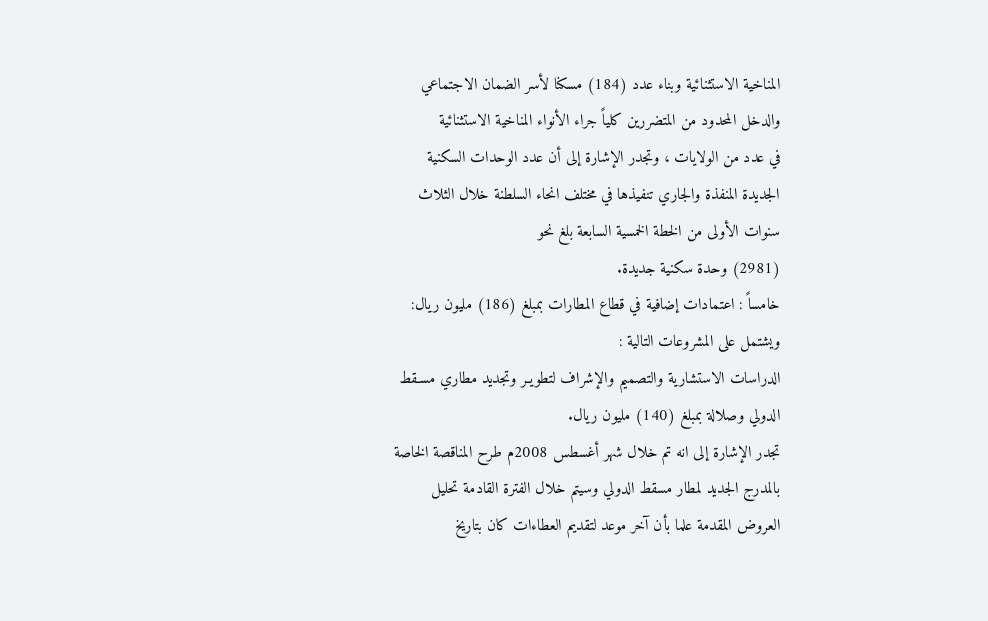المناخية الاستثنائية وبناء عدد (184) مسكنا لأسر الضمان الاجتماعي
والدخل المحدود من المتضررين كلياً جراء الأنواء المناخية الاستثنائية
في عدد من الولايات ، وتجدر الإشارة إلى أن عدد الوحدات السكنية
الجديدة المنفذة والجاري تنفيذها في مختلف انحاء السلطنة خلال الثلاث
سنوات الأولى من الخطة الخمسية السابعة بلغ نحو
(2981) وحدة سكنية جديدة.
خامساً : اعتمادات إضافية في قطاع المطارات بمبلغ (186) مليون ريال:
ويشتمل على المشروعات التالية :
الدراسات الاستشارية والتصميم والإشراف لتطويـر وتجديد مطاري مسـقط
الدولي وصلالة بمبلغ (140) مليون ريال.
تجدر الإشارة إلى انه تم خلال شهر أغسطس 2008م طرح المناقصة الخاصة
بالمدرج الجديد لمطار مسقط الدولي وسيتم خلال الفترة القادمة تحليل
العروض المقدمة علما بأن آخر موعد لتقديم العطاءات كان بتاريخ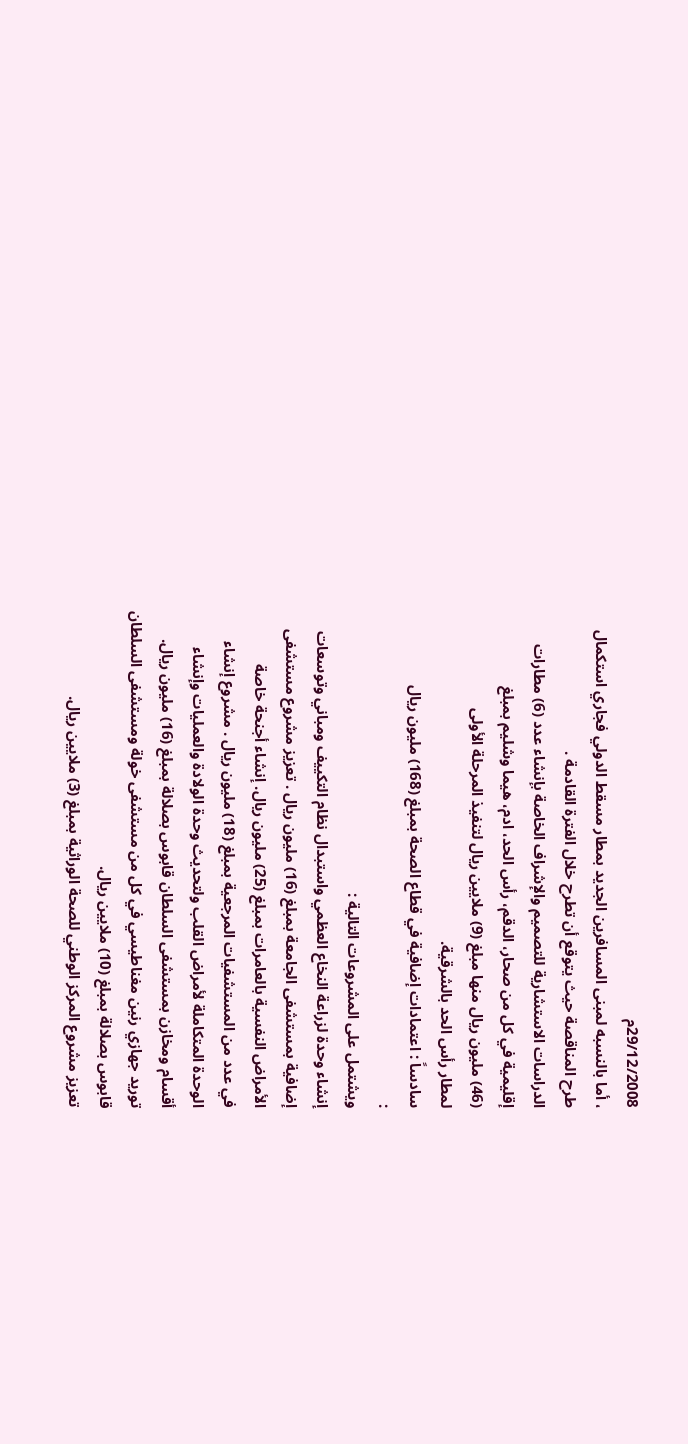29/12/2008م
، أما بالنسبه لمبنى المسافرين الجديد بمطار مسقط الدولي فجاري استكمال
طرح المناقصة حيث يتوقع أن تطرح خلال الفترة القادمة .
الدراسات الاستشارية للتصميم والإشراف الخاصة بإنشاء عدد (6) مطارات
إقليمية في كل من صحار، الدقم، رأس الحد، ادم، هيما وشليم بمبلغ
(46) مليون ريال منها مبلغ (9) ملايين ريال لتنفيذ المرحلة الأولى
لمطار رأس الحد بالشرقية.
سادساً : اعتمادات إضافية في قطاع الصحة بمبلغ (168) مليون ريال
:
ويشتمل على المشروعات التالية :
إنشاء وحدة لزراعة النخاع العظمي واستبدال نظام التكييف ومباني وتوسعات
إضافية بمستشفى الجامعة بمبلغ (16) مليون ريال . تعزيز مشروع مستشفى
الأمراض النفسية بالعامرات بمبلغ (25) مليون ريال. إنشاء أجنحة خاصة
في عدد من المستشفيات المرجعية بمبلغ (18) مليون ريال . مشروع إنشاء
الوحدة المتكاملة لأمراض القلب ولتحديث وحدة الولادة والعمليات وإنشاء
أقسام ومخازن بمستشفى السلطان قابوس بصلالة بمبلغ (16) مليون ريال.
توريد جهازي رنين مغناطيسي في كل من مستشفى خولة ومستشفى السلطان
قابوس بصلالة بمبلغ (10) ملايين ريال.
تعزيز مشروع المركز الوطني للصحة الوراثية بمبلغ (3) ملايين ريال.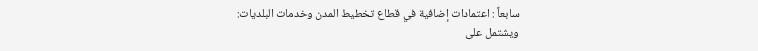سابعاً : اعتمادات إضافية في قطاع تخطيط المدن وخدمات البلديات:
ويشتمل على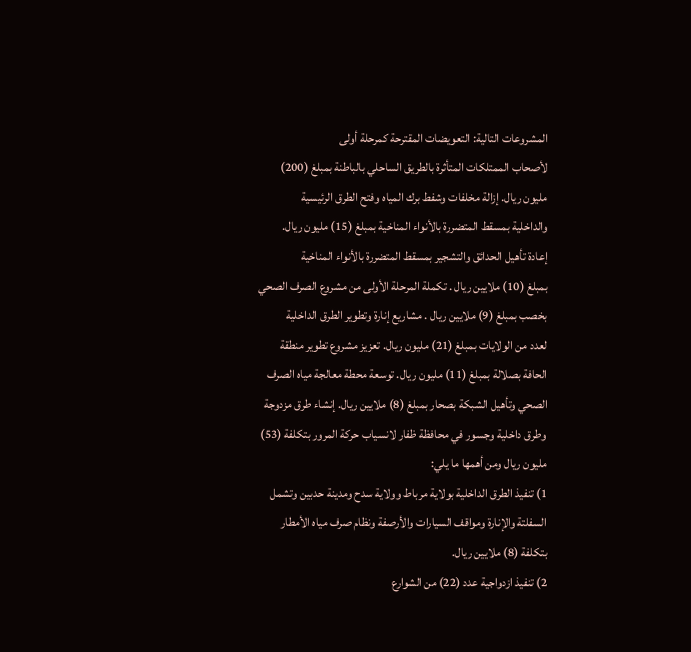المشروعات التالية: التعويضات المقترحة كمرحلة أولى
لأصحاب الممتلكات المتأثرة بالطريق الساحلي بالباطنة بمبلغ (200)
مليون ريال. إزالة مخلفات وشفط برك المياه وفتح الطرق الرئيسية
والداخلية بمسقط المتضررة بالأنواء المناخية بمبلغ (15) مليون ريال.
إعادة تأهيل الحدائق والتشجير بمسقط المتضررة بالأنواء المناخية
بمبلغ (10) ملايين ريال . تكملة المرحلة الأولى من مشروع الصرف الصحي
بخصب بمبلغ (9) ملايين ريال . مشاريع إنارة وتطوير الطرق الداخلية
لعدد من الولايات بمبلغ (21) مليون ريال. تعزيز مشروع تطوير منطقة
الحافة بصلالة بمبلغ (11) مليون ريال. توسعة محطة معالجة مياه الصرف
الصحي وتأهيل الشبكة بصحار بمبلغ (8) ملايين ريال. إنشاء طرق مزدوجة
وطرق داخلية وجسور في محافظة ظفار لانسياب حركة المرور بتكلفة (53)
مليون ريال ومن أهمها ما يلي:
1) تنفيذ الطرق الداخلية بولاية مرباط وولاية سدح ومدينة حدبين وتشمل
السفلتة والإنارة ومواقف السيارات والأرصفة ونظام صرف مياه الأمطار
بتكلفة (8) ملايين ريال.
2) تنفيذ ازدواجية عدد (22) من الشوارع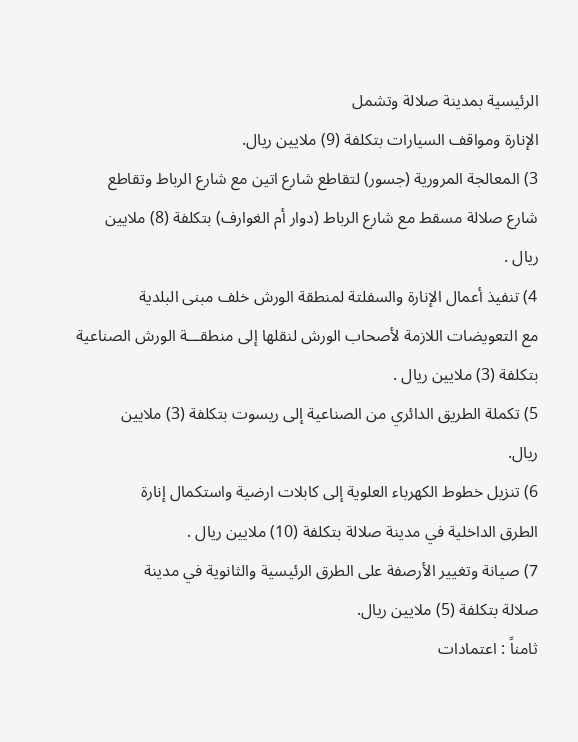الرئيسية بمدينة صلالة وتشمل
الإنارة ومواقف السيارات بتكلفة (9) ملايين ريال.
3) المعالجة المرورية (جسور) لتقاطع شارع اتين مع شارع الرباط وتقاطع
شارع صلالة مسقط مع شارع الرباط (دوار أم الغوارف) بتكلفة (8) ملايين
ريال .
4) تنفيذ أعمال الإنارة والسفلتة لمنطقة الورش خلف مبنى البلدية
مع التعويضات اللازمة لأصحاب الورش لنقلها إلى منطقـــة الورش الصناعية
بتكلفة (3) ملايين ريال .
5) تكملة الطريق الدائري من الصناعية إلى ريسوت بتكلفة (3) ملايين
ريال.
6) تنزيل خطوط الكهرباء العلوية إلى كابلات ارضية واستكمال إنارة
الطرق الداخلية في مدينة صلالة بتكلفة (10) ملايين ريال .
7) صيانة وتغيير الأرصفة على الطرق الرئيسية والثانوية في مدينة
صلالة بتكلفة (5) ملايين ريال.
ثامناً : اعتمادات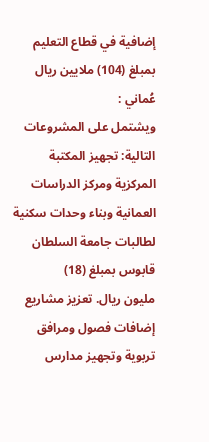إضافية في قطاع التعليم بمبلغ (104) ملايين ريال
عُماني :
ويشتمل على المشروعات التالية: تجهيز المكتبة المركزية ومركز الدراسات
العمانية وبناء وحدات سكنية لطالبات جامعة السلطان قابوس بمبلغ (18)
مليون ريال. تعزيز مشاريع إضافات فصول ومرافق تربوية وتجهيز مدارس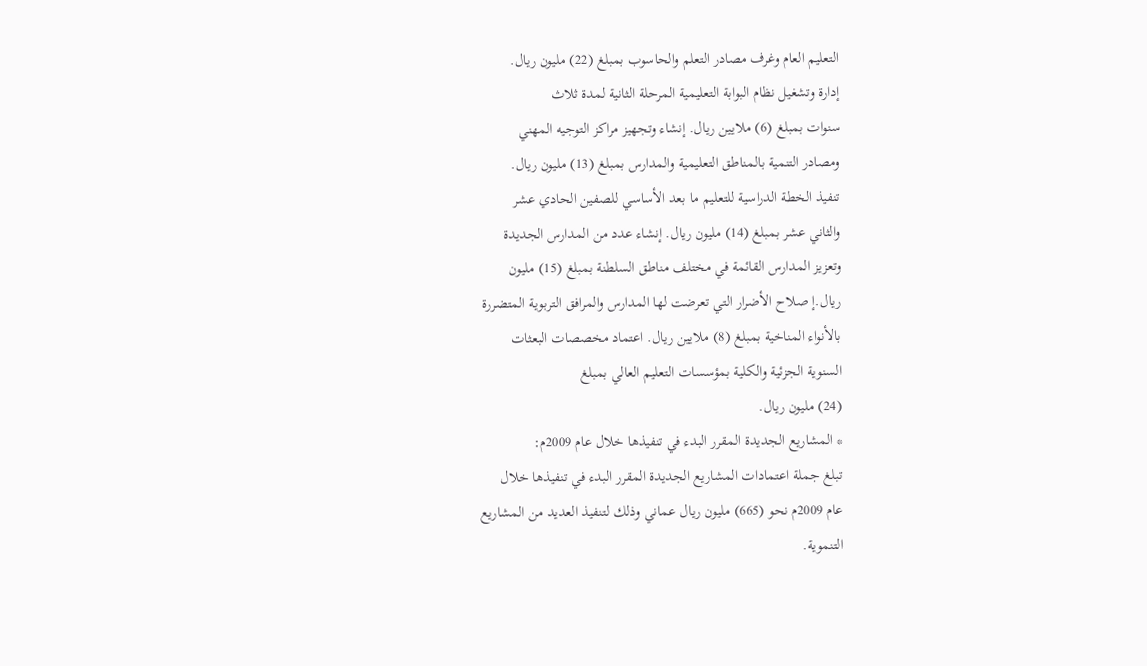التعليم العام وغرف مصادر التعلم والحاسوب بمبلغ (22) مليون ريال.
إدارة وتشغيل نظام البوابة التعليمية المرحلة الثانية لمدة ثلاث
سنوات بمبلغ (6) ملايين ريال. إنشاء وتجهيز مراكز التوجيه المهني
ومصادر التنمية بالمناطق التعليمية والمدارس بمبلغ (13) مليون ريال.
تنفيذ الخطة الدراسية للتعليم ما بعد الأساسي للصفين الحادي عشر
والثاني عشر بمبلغ (14) مليون ريال. إنشاء عدد من المدارس الجديدة
وتعزيز المدارس القائمة في مختلف مناطق السلطنة بمبلغ (15) مليون
ريال.إ صلاح الأضرار التي تعرضت لها المدارس والمرافق التربوية المتضررة
بالأنواء المناخية بمبلغ (8) ملايين ريال. اعتماد مخصصات البعثات
السنوية الجزئية والكلية بمؤسسات التعليم العالي بمبلغ
(24) مليون ريال.
* المشاريع الجديدة المقرر البدء في تنفيذها خلال عام 2009م:
تبلغ جملة اعتمادات المشاريع الجديدة المقرر البدء في تنفيذها خلال
عام 2009م نحو (665) مليون ريال عماني وذلك لتنفيذ العديد من المشاريع
التنموية.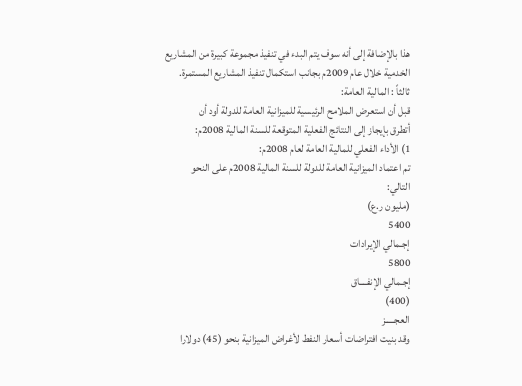هذا بالإضافة إلى أنه سوف يتم البدء في تنفيذ مجموعة كبيرة من المشاريع
الخدمية خلال عام 2009م بجانب استكمال تنفيذ المشاريع المستمرة.
ثالثاً : المالية العامة:
قبل أن استعرض الملامح الرئيسية للميزانية العامة للدولة أود أن
أتطرق بإيجاز إلى النتائج الفعلية المتوقعة للسنة المالية 2008م:
1) الأداء الفعلي للمالية العامة لعام 2008م:
تم اعتماد الميزانية العامة للدولة للسنة المالية 2008م على النحو
التالي:
(مليون ر.ع)
5400
إجـمالي الإيرادات
5800
إجـمالي الإنفــــاق
(400)
العجـــــز
وقد بنيت افتراضات أسعار النفط لأغراض الميزانية بنحو (45) دولارا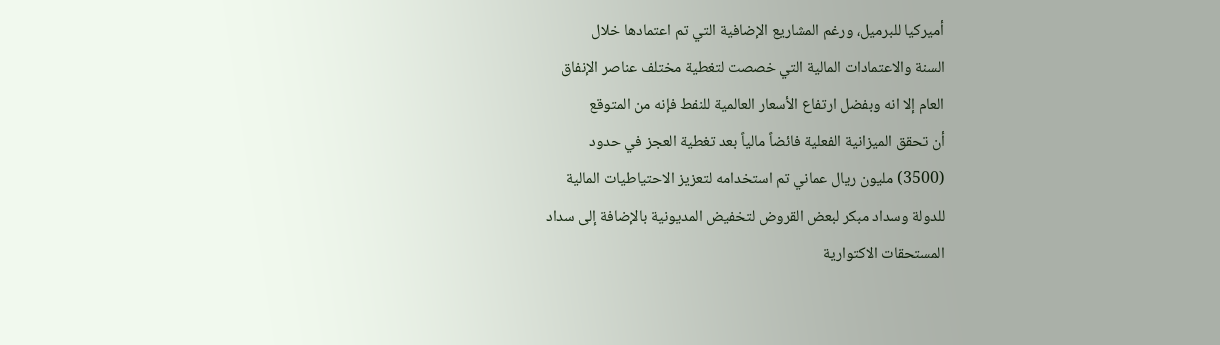أميركيا للبرميل، ورغم المشاريع الإضافية التي تم اعتمادها خلال
السنة والاعتمادات المالية التي خصصت لتغطية مختلف عناصر الإنفاق
العام إلا انه وبفضل ارتفاع الأسعار العالمية للنفط فإنه من المتوقع
أن تحقق الميزانية الفعلية فائضاً مالياً بعد تغطية العجز في حدود
(3500) مليون ريال عماني تم استخدامه لتعزيز الاحتياطيات المالية
للدولة وسداد مبكر لبعض القروض لتخفيض المديونية بالإضافة إلى سداد
المستحقات الاكتوارية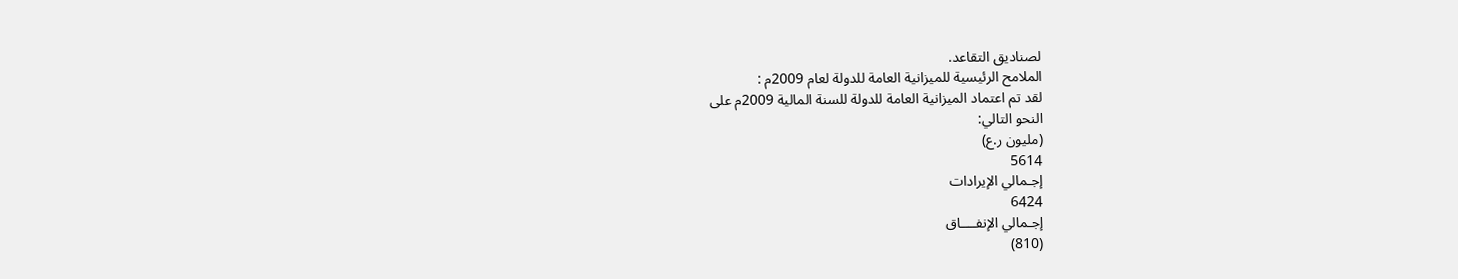لصناديق التقاعد.
الملامح الرئيسية للميزانية العامة للدولة لعام 2009م :
لقد تم اعتماد الميزانية العامة للدولة للسنة المالية 2009م على
النحو التالي:
(مليون ر.ع)
5614
إجـمالي الإيرادات
6424
إجـمالي الإنفــــاق
(810)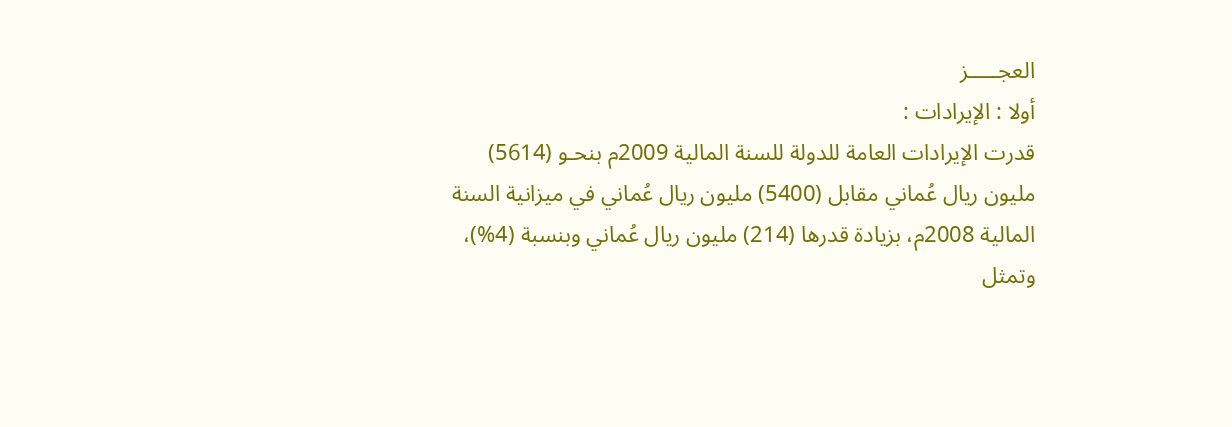العجـــــز
أولا : الإيرادات :
قدرت الإيرادات العامة للدولة للسنة المالية 2009م بنحـو (5614)
مليون ريال عُماني مقابل (5400) مليون ريال عُماني في ميزانية السنة
المالية 2008م، بزيادة قدرها (214) مليون ريال عُماني وبنسبة (4%)،
وتمثل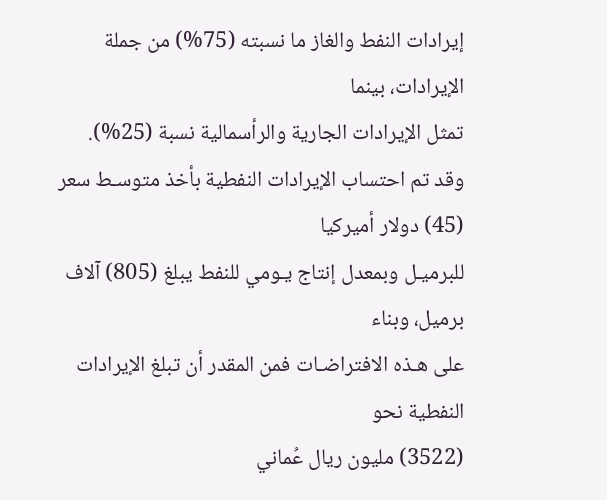إيرادات النفط والغاز ما نسبته (75%) من جملة الإيرادات، بينما
تمثل الإيرادات الجارية والرأسمالية نسبة (25%).
وقد تم احتساب الإيرادات النفطية بأخذ متوسـط سعر (45) دولار أميركيا
للبرميـل وبمعدل إنتاج يـومي للنفط يبلغ (805) آلاف برميل، وبناء
على هـذه الافتراضـات فمن المقدر أن تبلغ الإيرادات النفطية نحو
(3522) مليون ريال عُماني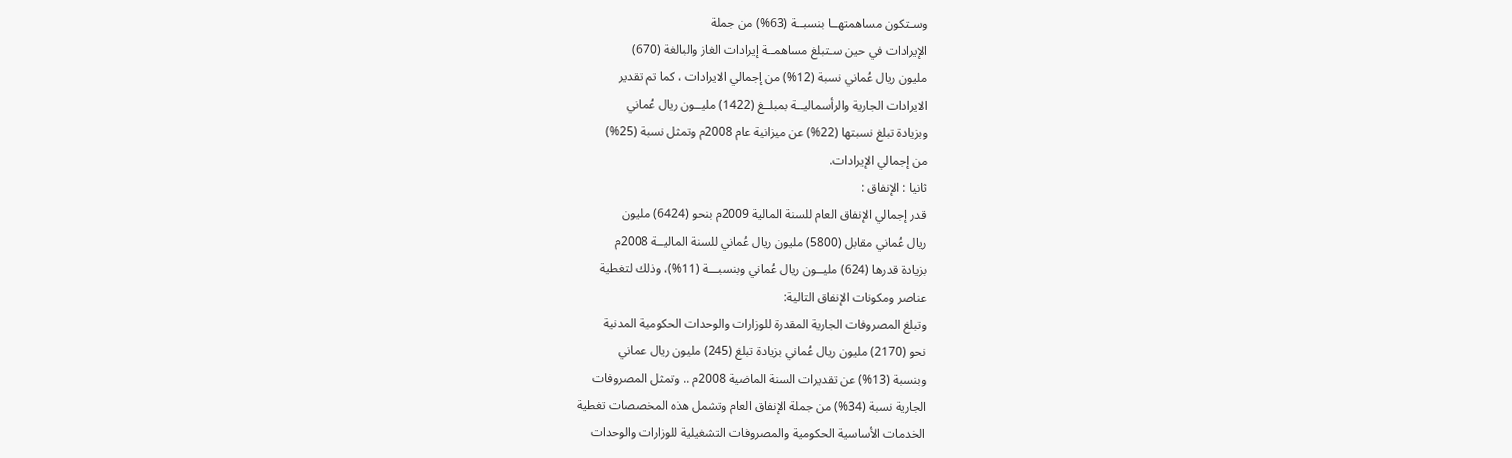وسـتكون مساهمتهــا بنسبــة (63%) من جملة
الإيرادات في حين سـتبلغ مساهمــة إيرادات الغاز والبالغة (670)
مليون ريال عُماني نسبة (12%) من إجمالي الايرادات ، كما تم تقدير
الايرادات الجارية والرأسماليــة بمبلــغ (1422) مليــون ريال عُماني
وبزيادة تبلغ نسبتها (22%) عن ميزانية عام 2008م وتمثل نسبة (25%)
من إجمالي الإيرادات.
ثانيا : الإنفاق :
قدر إجمالي الإنفاق العام للسنة المالية 2009م بنحو (6424) مليون
ريال عُماني مقابل (5800) مليون ريال عُماني للسنة الماليــة 2008م
بزيادة قدرها (624) مليــون ريال عُماني وبنسبـــة (11%)، وذلك لتغطية
عناصر ومكونات الإنفاق التالية:
وتبلغ المصروفات الجارية المقدرة للوزارات والوحدات الحكومية المدنية
نحو (2170) مليون ريال عُماني بزيادة تبلغ (245) مليون ريال عماني
وبنسبة (13%) عن تقديرات السنة الماضية 2008م .. وتمثل المصروفات
الجارية نسبة (34%) من جملة الإنفاق العام وتشمل هذه المخصصات تغطية
الخدمات الأساسية الحكومية والمصروفات التشغيلية للوزارات والوحدات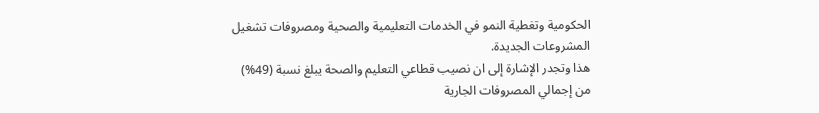الحكومية وتغطية النمو في الخدمات التعليمية والصحية ومصروفات تشغيل
المشروعات الجديدة.
هذا وتجدر الإشارة إلى ان نصيب قطاعي التعليم والصحة يبلغ نسبة (49%)
من إجمالي المصروفات الجارية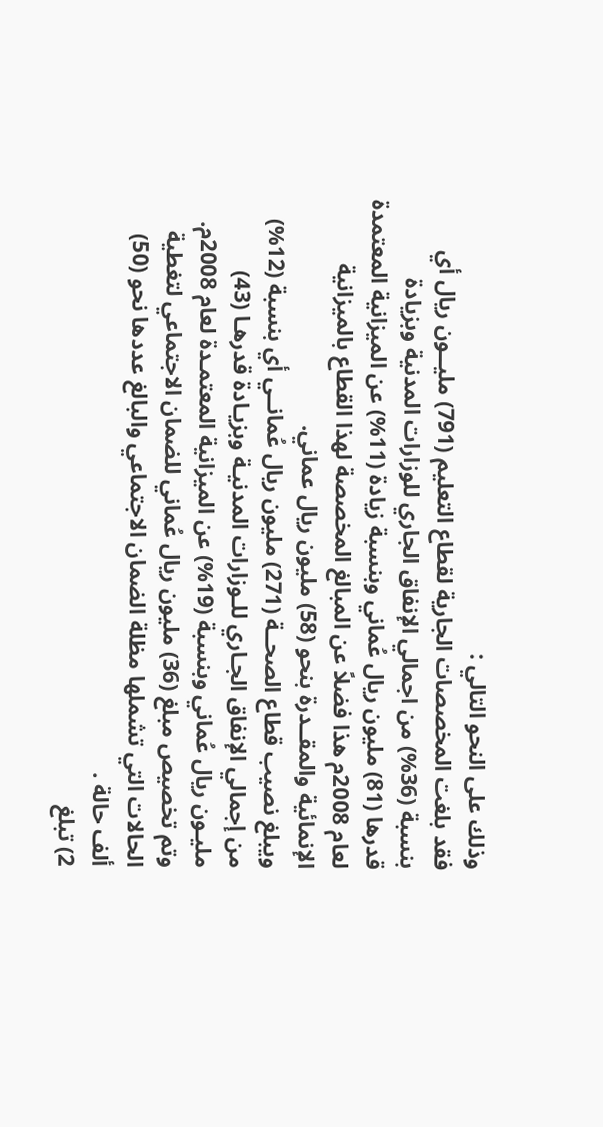وذلك على النحو التالي :
فقد بلغت المخصصات الجارية لقطاع التعليم (791) مليــون ريال أي
بنسبة (36%) من اجمالي الإنفاق الجاري للوزارات المدنية وبزيادة
قدرها (81) مليون ريال عُماني وبنسبة زيادة (11%) عن الميزانية المعتمدة
لعام 2008م هذا فضلاً عن المبالغ المخصصة لهذا القطاع بالميزانية
الإنمائية والمقــدرة بنحو (58) مليون ريال عماني.
ويبلغ نصيب قطاع الصحــة (271) مليون ريال عُمانــي أي بنسبة (12%)
من إجمالي الإنفاق الجـاري للـوزارات المدنيـة وبزيـادة قدرهـا (43)
مليـون ريال عُماني وبنسبة (19%) عن الميزانية المعتمـدة لعام 2008م.
وتم تخصيص مبلغ (36) مليون ريال عُماني للضمان الاجتماعي لتغطية
الحالات التي تشملها مظلة الضمان الاجتماعي والبالغ عددها نحو (50)
ألف حالة .
2) تبلغ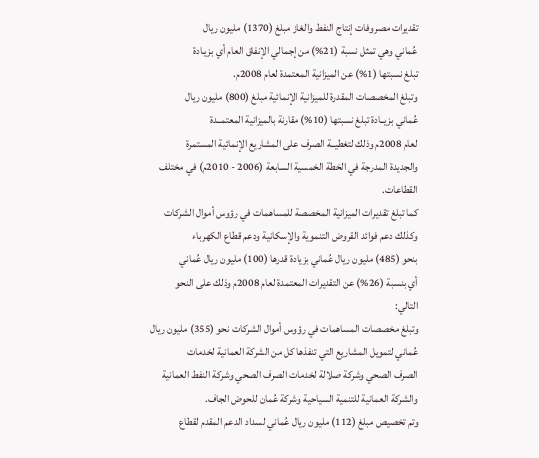تقديرات مصروفات إنتاج النفط والغاز مبلغ (1370) مليون ريال
عُماني وهي تمثل نسبة (21%) من إجمالي الإنفاق العام أي بزيـادة
تبلغ نسبتها (1%) عن الميزانية المعتمدة لعام 2008م.
وتبلغ المخصصات المقدرة للميزانية الإنمائية مبلغ (800) مليون ريال
عُماني بزيــادة تبلغ نسبتها (10%) مقارنة بالميزانية المعتمــدة
لعام 2008م وذلك لتغطيــة الصرف على المشاريع الإنمائية المستمرة
والجديدة المدرجة في الخطة الخمسية السابعة (2006 - 2010م) في مختلف
القطاعات.
كما تبلغ تقديرات الميزانية المخصصة للمساهمات في رؤوس أموال الشركات
وكذلك دعم فوائد القروض التنموية والإسكانية ودعم قطاع الكهرباء
بنحو (485) مليون ريال عُماني بزيادة قدرها (100) مليون ريال عُماني
أي بنسبة (26%) عن التقديرات المعتمدة لعام 2008م وذلك على النحو
التالي:
وتبلغ مخصصات المساهمات في رؤوس أموال الشركات نحو (355) مليون ريال
عُماني لتمويل المشاريع التي تنفذها كل من الشركة العمانية لخدمات
الصرف الصحي وشركة صلالة لخدمات الصرف الصحي وشركة النفط العمانية
والشركة العمانية للتنمية السياحية وشركة عُمان للحوض الجاف.
وتم تخصيص مبلغ (112) مليون ريال عُماني لسداد الدعم المقدم لقطاع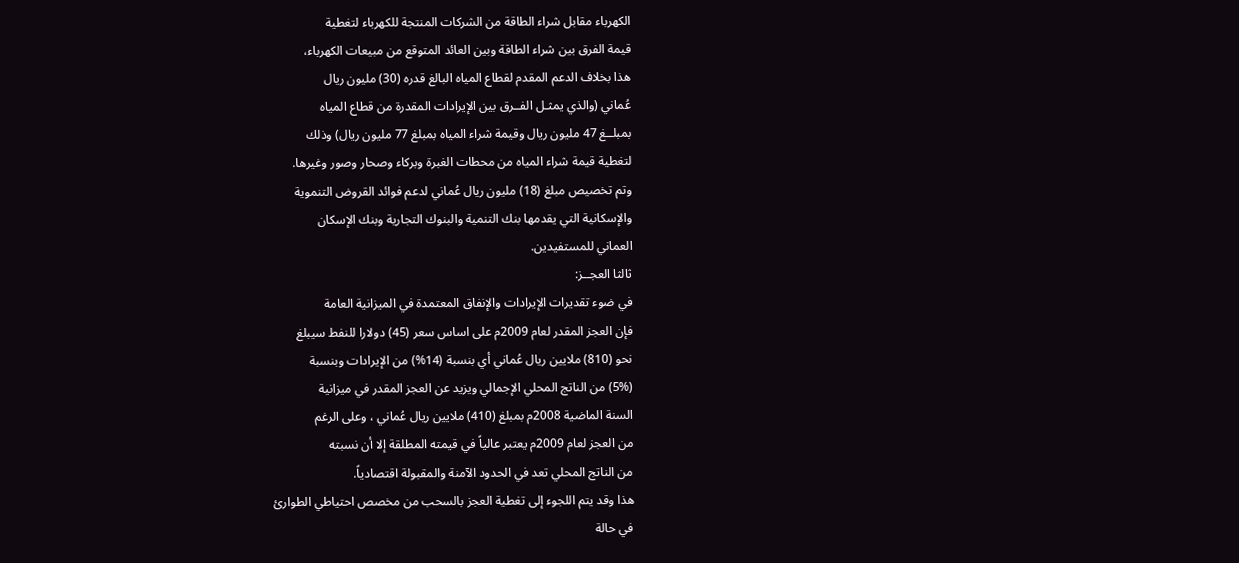الكهرباء مقابل شراء الطاقة من الشركات المنتجة للكهرباء لتغطية
قيمة الفرق بين شراء الطاقة وبين العائد المتوقع من مبيعات الكهرباء،
هذا بخلاف الدعم المقدم لقطاع المياه البالغ قدره (30) مليون ريال
عُماني (والذي يمثـل الفــرق بين الإيرادات المقدرة من قطاع المياه
بمبلــغ 47 مليون ريال وقيمة شراء المياه بمبلغ 77 مليون ريال) وذلك
لتغطية قيمة شراء المياه من محطات الغبرة وبركاء وصحار وصور وغيرها.
وتم تخصيص مبلغ (18) مليون ريال عُماني لدعم فوائد القروض التنموية
والإسكانية التي يقدمها بنك التنمية والبنوك التجارية وبنك الإسكان
العماني للمستفيدين.
ثالثا العجــز:
في ضوء تقديرات الإيرادات والإنفاق المعتمدة في الميزانية العامة
فإن العجز المقدر لعام 2009م على اساس سعر (45) دولارا للنفط سيبلغ
نحو (810) ملايين ريال عُماني أي بنسبة (14%) من الإيرادات وبنسبة
(5%) من الناتج المحلي الإجمالي ويزيد عن العجز المقدر في ميزانية
السنة الماضية 2008م بمبلغ (410) ملايين ريال عُماني ، وعلى الرغم
من العجز لعام 2009م يعتبر عالياً في قيمته المطلقة إلا أن نسبته
من الناتج المحلي تعد في الحدود الآمنة والمقبولة اقتصادياً.
هذا وقد يتم اللجوء إلى تغطية العجز بالسحب من مخصص احتياطي الطوارئ
في حالة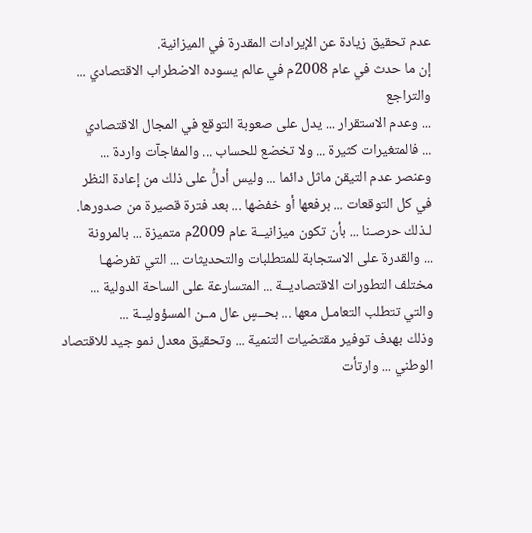عدم تحقيق زيادة عن الإيرادات المقدرة في الميزانية.
إن ما حدث في عام 2008م في عالم يسوده الاضطراب الاقتصادي ... والتراجع
... وعدم الاستقرار ... يدل على صعوبة التوقع في المجال الاقتصادي
... فالمتغيرات كثيرة ... ولا تخضع للحساب ... والمفاجآت واردة ...
وعنصر عدم التيقن ماثل دائما ... وليس أدلُّ على ذلك من إعادة النظر
في كل التوقعات ... برفعها أو خفضها ... بعد فترة قصيرة من صدورها.
لـذلك حرصـنا ... بأن تكون ميزانيــة عام 2009م متميزة ... بالمرونة
... والقدرة على الاستجابة للمتطلبات والتحديثات ... التي تفرضهـا
مختلف التطورات الاقتصاديــة ... المتسارعة على الساحة الدولية ...
والتي تتطلب التعامـل معها ... بحــسٍ عال مــن المسؤوليــة ...
وذلك بهدف توفير مقتضيات التنمية ... وتحقيق معدل نمو جيد للاقتصاد
الوطني ... وارتأت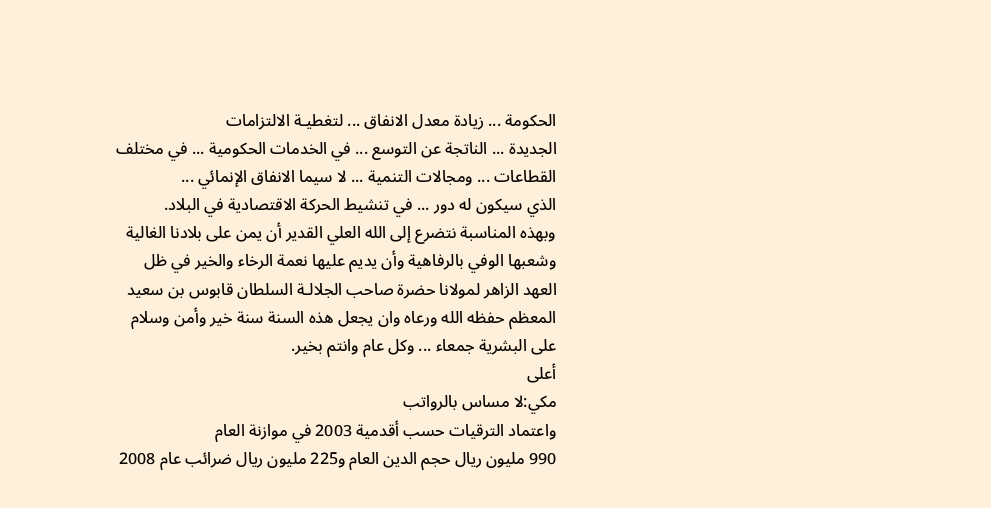الحكومة ... زيادة معدل الانفاق ... لتغطيـة الالتزامات
الجديدة ... الناتجة عن التوسع ... في الخدمات الحكومية ... في مختلف
القطاعات ... ومجالات التنمية ... لا سيما الانفاق الإنمائي ...
الذي سيكون له دور ... في تنشيط الحركة الاقتصادية في البلاد.
وبهذه المناسبة نتضرع إلى الله العلي القدير أن يمن على بلادنا الغالية
وشعبها الوفي بالرفاهية وأن يديم عليها نعمة الرخاء والخير في ظل
العهد الزاهر لمولانا حضرة صاحب الجلالـة السلطان قابوس بن سعيد
المعظم حفظه الله ورعاه وان يجعل هذه السنة سنة خير وأمن وسلام
على البشرية جمعاء ... وكل عام وانتم بخير.
أعلى
مكي:لا مساس بالرواتب
واعتماد الترقيات حسب أقدمية 2003 في موازنة العام
990 مليون ريال حجم الدين العام و225 مليون ريال ضرائب عام 2008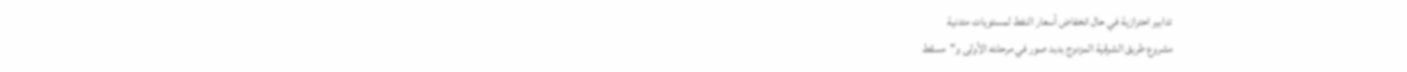تدابير احترازية في حال انخفاض أسعار النفط لمستويات متدنية
مشروع طريق الشرقية المزدوج بدبد صور في مرحلته الأولى و"مسقط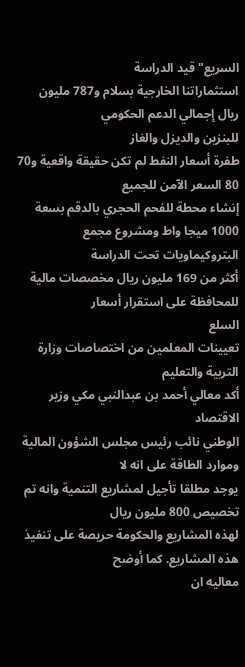السريع" قيد الدراسة
استثماراتنا الخارجية بسلام و787 مليون ريال إجمالي الدعم الحكومي
للبنزين والديزل والغاز
طفرة أسعار النفط لم تكن حقيقة واقعية و70 80 السعر الآمن للجميع
إنشاء محطة للفحم الحجري بالدقم بسعة 1000 ميجا واط ومشروع مجمع
البتروكيماويات تحت الدراسة
أكثر من 169 مليون ريال مخصصات مالية للمحافظة على استقرار أسعار
السلع
تعيينات المعلمين من اختصاصات وزارة التربية والتعليم
أكد معالي أحمد بن عبدالنبي مكي وزير الاقتصاد
الوطني نائب رئيس مجلس الشؤون المالية وموارد الطاقة على انه لا
يوجد مطلقا تأجيل لمشاريع التنمية وانه تم تخصيص 800 مليون ريال
لهذه المشاريع والحكومة حريصة على تنفيذ هذه المشاريع. كما أوضح
معاليه ان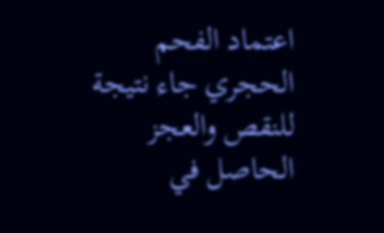اعتماد الفحم الحجري جاء نتيجة للنقص والعجز الحاصل في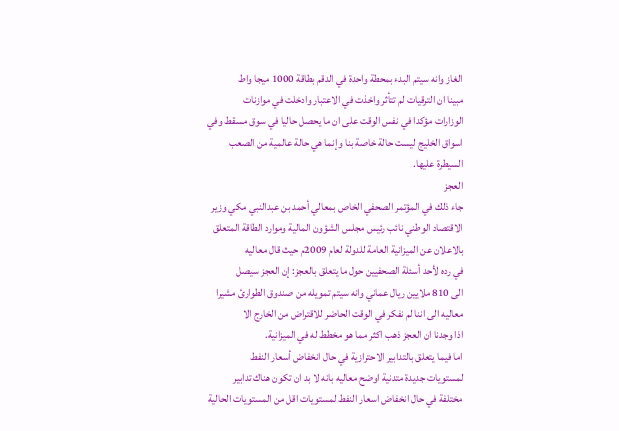الغاز وانه سيتم البدء بمحطة واحدة في الدقم بطاقة 1000 ميجا واط
مبينا ان الترقيات لم تتأثر واخذت في الاعتبار وادخلت في موازنات
الوزارات مؤكدا في نفس الوقت على ان ما يحصل حاليا في سوق مسقط وفي
اسواق الخليج ليست حالة خاصة بنا وإنما هي حالة عالمية من الصعب
السيطرة عليها.
العجز
جاء ذلك في المؤتمر الصحفي الخاص بمعالي أحمد بن عبدالنبي مكي وزير
الاقتصاد الوطني نائب رئيس مجلس الشؤون المالية وموارد الطاقة المتعلق
بالاعلان عن الميزانية العامة للدولة لعام 2009م حيث قال معاليه
في رده لأحد أسئلة الصحفيين حول ما يتعلق بالعجز: إن العجز سيصل
الى 810 ملايين ريال عماني وانه سيتم تمويله من صندوق الطوارئ مشيرا
معاليه الى اننا لم نفكر في الوقت الحاضر للاقتراض من الخارج الا
اذا وجدنا ان العجز ذهب اكثر مما هو مخطط له في الميزانية.
اما فيما يتعلق بالتدابير الاحترازية في حال انخفاض أسعار النفط
لمستويات جديدة متدنية اوضح معاليه بانه لا بد ان تكون هناك تدابير
مختلفة في حال انخفاض اسعار النفط لمستويات اقل من المستويات الحالية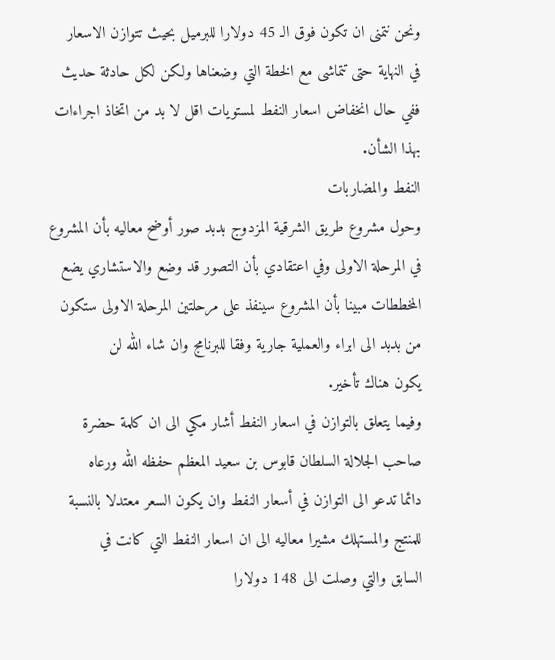ونحن نتمنى ان تكون فوق الـ 45 دولارا للبرميل بحيث تتوازن الاسعار
في النهاية حتى تتماشى مع الخطة التي وضعناها ولكن لكل حادثة حديث
ففي حال انخفاض اسعار النفط لمستويات اقل لا بد من اتخاذ اجراءات
بهذا الشأن.
النفط والمضاربات
وحول مشروع طريق الشرقية المزدوج بدبد صور أوضح معاليه بأن المشروع
في المرحلة الاولى وفي اعتقادي بأن التصور قد وضع والاستشاري يضع
المخططات مبينا بأن المشروع سينفذ على مرحلتين المرحلة الاولى ستكون
من بدبد الى ابراء والعملية جارية وفقا للبرنامج وان شاء الله لن
يكون هناك تأخير.
وفيما يتعلق بالتوازن في اسعار النفط أشار مكي الى ان كلمة حضرة
صاحب الجلالة السلطان قابوس بن سعيد المعظم حفظه الله ورعاه
دائما تدعو الى التوازن في أسعار النفط وان يكون السعر معتدلا بالنسبة
للمنتج والمستهلك مشيرا معاليه الى ان اسعار النفط التي كانت في
السابق والتي وصلت الى 148 دولارا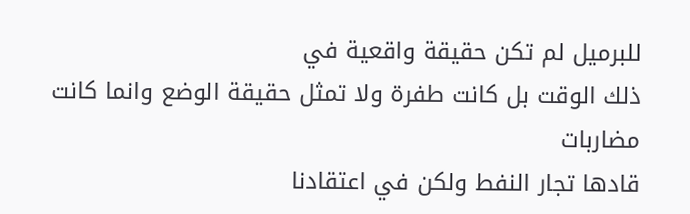للبرميل لم تكن حقيقة واقعية في
ذلك الوقت بل كانت طفرة ولا تمثل حقيقة الوضع وانما كانت مضاربات
قادها تجار النفط ولكن في اعتقادنا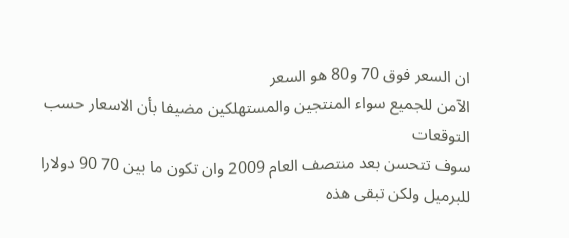ان السعر فوق 70 و80 هو السعر
الآمن للجميع سواء المنتجين والمستهلكين مضيفا بأن الاسعار حسب التوقعات
سوف تتحسن بعد منتصف العام 2009 وان تكون ما بين 70 90 دولارا
للبرميل ولكن تبقى هذه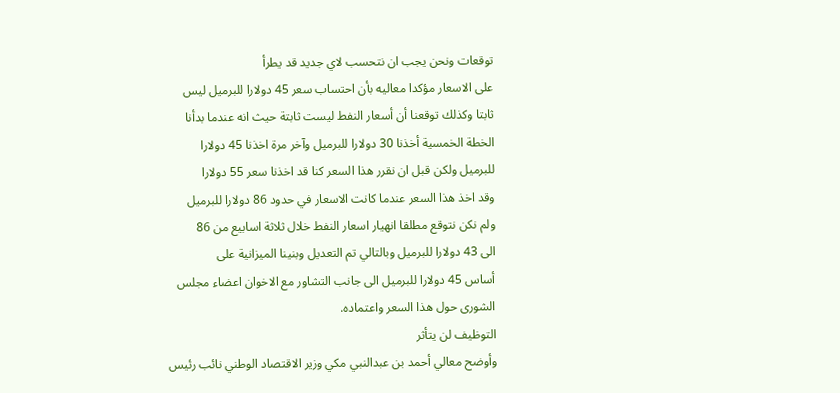توقعات ونحن يجب ان نتحسب لاي جديد قد يطرأ
على الاسعار مؤكدا معاليه بأن احتساب سعر 45 دولارا للبرميل ليس
ثابتا وكذلك توقعنا أن أسعار النفط ليست ثابتة حيث انه عندما بدأنا
الخطة الخمسية أخذنا 30 دولارا للبرميل وآخر مرة اخذنا 45 دولارا
للبرميل ولكن قبل ان نقرر هذا السعر كنا قد اخذنا سعر 55 دولارا
وقد اخذ هذا السعر عندما كانت الاسعار في حدود 86 دولارا للبرميل
ولم نكن نتوقع مطلقا انهيار اسعار النفط خلال ثلاثة اسابيع من 86
الى 43 دولارا للبرميل وبالتالي تم التعديل وبنينا الميزانية على
أساس 45 دولارا للبرميل الى جانب التشاور مع الاخوان اعضاء مجلس
الشورى حول هذا السعر واعتماده.
التوظيف لن يتأثر
وأوضح معالي أحمد بن عبدالنبي مكي وزير الاقتصاد الوطني نائب رئيس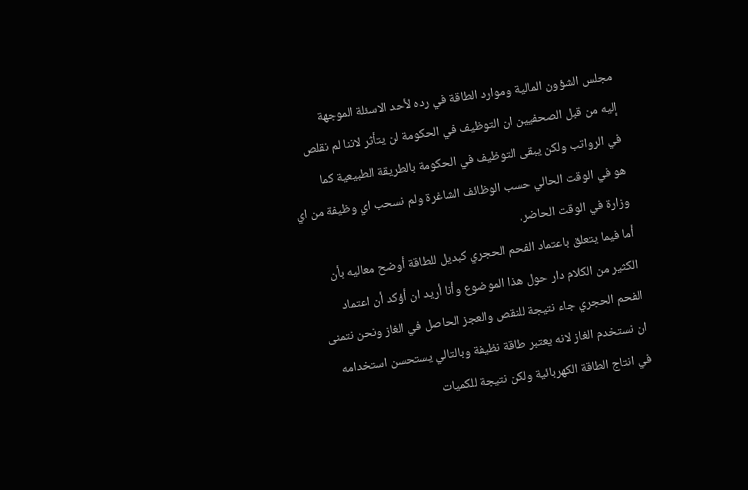مجلس الشؤون المالية وموارد الطاقة في رده لأحد الاسئلة الموجهة
إليه من قبل الصحفيين ان التوظيف في الحكومة لن يتأثر لاننا لم نقلص
في الرواتب ولكن يبقى التوظيف في الحكومة بالطريقة الطبيعية كما
هو في الوقت الحالي حسب الوظائف الشاغرة ولم نسحب اي وظيفة من اي
وزارة في الوقت الحاضر.
أما فيما يتعلق باعتماد الفحم الحجري كبديل للطاقة أوضح معاليه بأن
الكثير من الكلام دار حول هذا الموضوع وأنا أريد ان أؤكد أن اعتماد
الفحم الحجري جاء نتيجة للنقص والعجز الحاصل في الغاز ونحن نتمنى
ان نستخدم الغاز لانه يعتبر طاقة نظيفة وبالتالي يستحسن استخدامه
في انتاج الطاقة الكهربائية ولكن نتيجة للكميات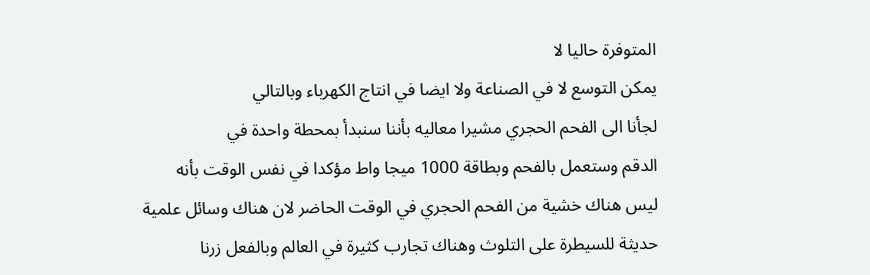المتوفرة حاليا لا
يمكن التوسع لا في الصناعة ولا ايضا في انتاج الكهرباء وبالتالي
لجأنا الى الفحم الحجري مشيرا معاليه بأننا سنبدأ بمحطة واحدة في
الدقم وستعمل بالفحم وبطاقة 1000 ميجا واط مؤكدا في نفس الوقت بأنه
ليس هناك خشية من الفحم الحجري في الوقت الحاضر لان هناك وسائل علمية
حديثة للسيطرة على التلوث وهناك تجارب كثيرة في العالم وبالفعل زرنا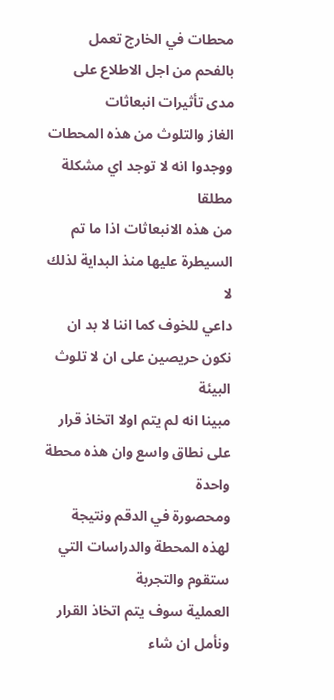محطات في الخارج تعمل بالفحم من اجل الاطلاع على مدى تأثيرات انبعاثات
الغاز والتلوث من هذه المحطات ووجدوا انه لا توجد اي مشكلة مطلقا
من هذه الانبعاثات اذا ما تم السيطرة عليها منذ البداية لذلك لا
داعي للخوف كما اننا لا بد ان نكون حريصين على ان لا تلوث البيئة
مبينا انه لم يتم اولا اتخاذ قرار على نطاق واسع وان هذه محطة واحدة
ومحصورة في الدقم ونتيجة لهذه المحطة والدراسات التي ستقوم والتجربة
العملية سوف يتم اتخاذ القرار ونأمل ان شاء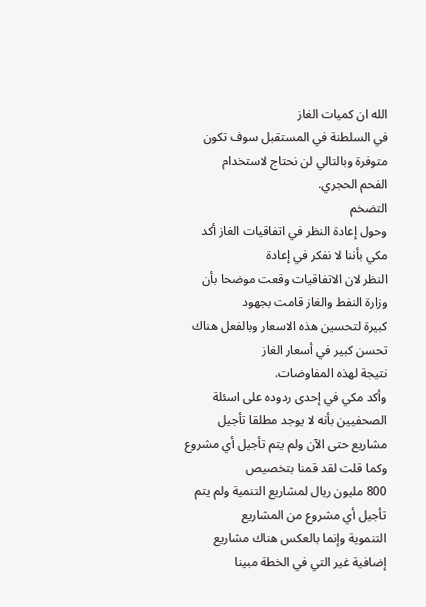الله ان كميات الغاز
في السلطنة في المستقبل سوف تكون متوفرة وبالتالي لن نحتاج لاستخدام
الفحم الحجري.
التضخم
وحول إعادة النظر في اتفاقيات الغاز أكد مكي بأننا لا نفكر في إعادة
النظر لان الاتفاقيات وقعت موضحا بأن وزارة النفط والغاز قامت بجهود
كبيرة لتحسين هذه الاسعار وبالفعل هناك تحسن كبير في أسعار الغاز
نتيجة لهذه المفاوضات.
وأكد مكي في إحدى ردوده على اسئلة الصحفيين بأنه لا يوجد مطلقا تأجيل
مشاريع حتى الآن ولم يتم تأجيل أي مشروع وكما قلت لقد قمنا بتخصيص
800 مليون ريال لمشاريع التنمية ولم يتم تأجيل أي مشروع من المشاريع
التنموية وإنما بالعكس هناك مشاريع إضافية غير التي في الخطة مبينا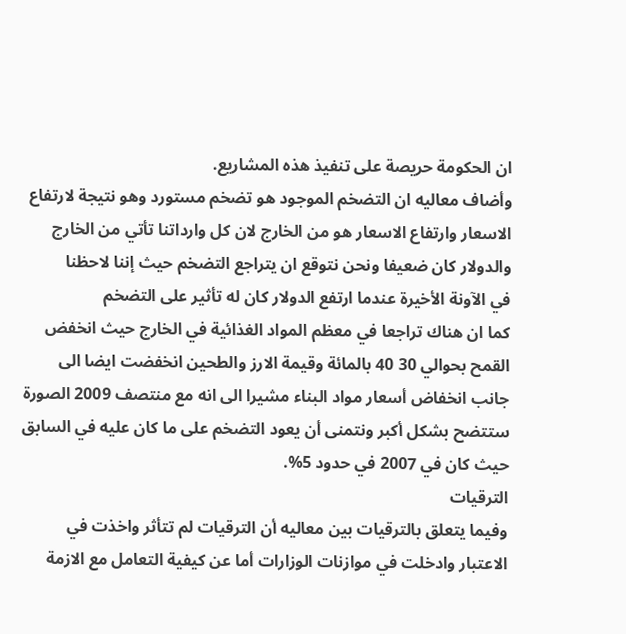ان الحكومة حريصة على تنفيذ هذه المشاريع.
وأضاف معاليه ان التضخم الموجود هو تضخم مستورد وهو نتيجة لارتفاع
الاسعار وارتفاع الاسعار هو من الخارج لان كل وارداتنا تأتي من الخارج
والدولار كان ضعيفا ونحن نتوقع ان يتراجع التضخم حيث إننا لاحظنا
في الآونة الأخيرة عندما ارتفع الدولار كان له تأثير على التضخم
كما ان هناك تراجعا في معظم المواد الغذائية في الخارج حيث انخفض
القمح بحوالي 30 40 بالمائة وقيمة الارز والطحين انخفضت ايضا الى
جانب انخفاض أسعار مواد البناء مشيرا الى انه مع منتصف 2009 الصورة
ستتضح بشكل أكبر ونتمنى أن يعود التضخم على ما كان عليه في السابق
حيث كان في 2007 في حدود 5%.
الترقيات
وفيما يتعلق بالترقيات بين معاليه أن الترقيات لم تتأثر واخذت في
الاعتبار وادخلت في موازنات الوزارات أما عن كيفية التعامل مع الازمة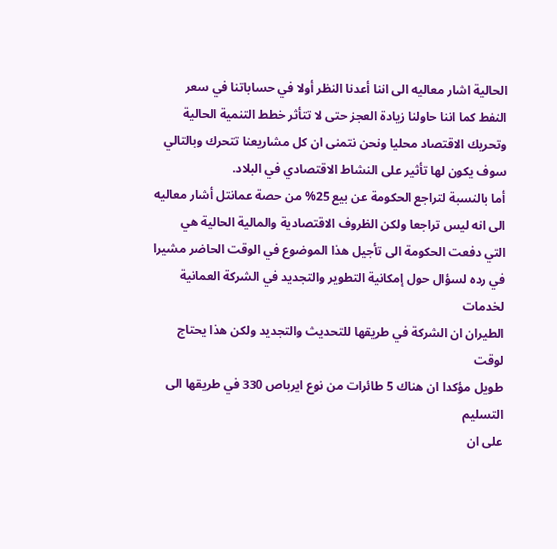الحالية اشار معاليه الى اننا أعدنا النظر أولا في حساباتنا في سعر
النفط كما اننا حاولنا زيادة العجز حتى لا تتأثر خطط التنمية الحالية
وتحريك الاقتصاد محليا ونحن نتمنى ان كل مشاريعنا تتحرك وبالتالي
سوف يكون لها تأثير على النشاط الاقتصادي في البلاد.
أما بالنسبة لتراجع الحكومة عن بيع 25% من حصة عمانتل أشار معاليه
الى انه ليس تراجعا ولكن الظروف الاقتصادية والمالية الحالية هي
التي دفعت الحكومة الى تأجيل هذا الموضوع في الوقت الحاضر مشيرا
في رده لسؤال حول إمكانية التطوير والتجديد في الشركة العمانية لخدمات
الطيران ان الشركة في طريقها للتحديث والتجديد ولكن هذا يحتاج لوقت
طويل مؤكدا ان هناك 5 طائرات من نوع ايرباص 330 في طريقها الى التسليم
على ان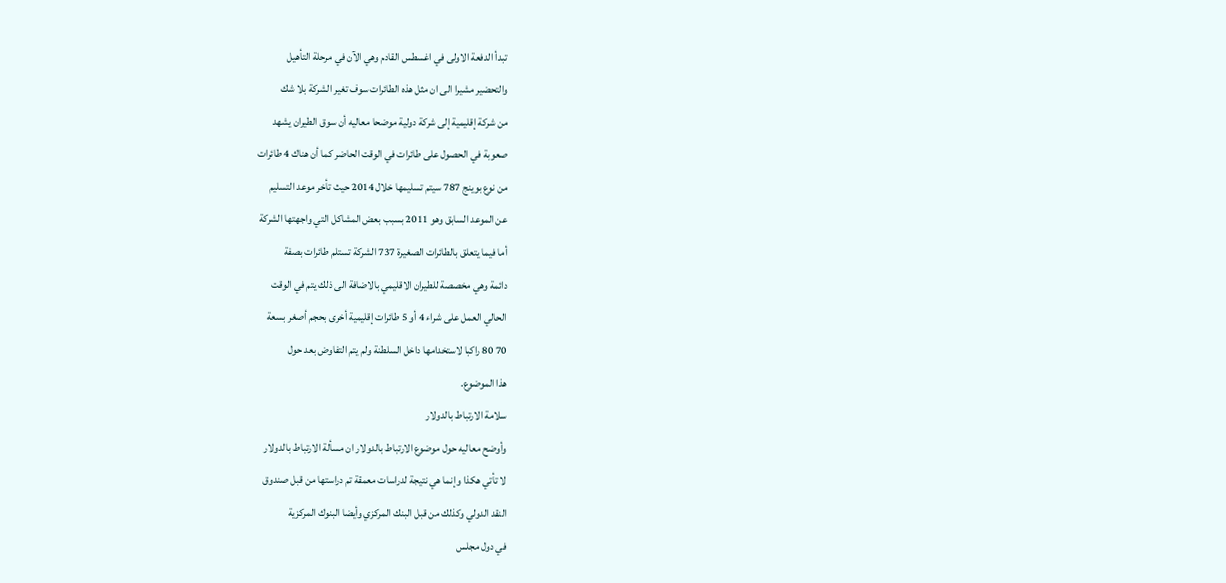تبدأ الدفعة الاولى في اغسطس القادم وهي الآن في مرحلة التأهيل
والتحضير مشيرا الى ان مثل هذه الطائرات سوف تغير الشركة بلا شك
من شركة إقليمية إلى شركة دولية موضحا معاليه أن سوق الطيران يشهد
صعوبة في الحصول على طائرات في الوقت الحاضر كما أن هناك 4 طائرات
من نوع بوينج 787 سيتم تسليمها خلال 2014 حيث تأخر موعد التسليم
عن الموعد السابق وهو 2011 بسبب بعض المشاكل التي واجهتها الشركة
أما فيما يتعلق بالطائرات الصغيرة 737 الشركة تستلم طائرات بصفة
دائمة وهي مخصصة للطيران الاقليمي بالاضافة الى ذلك يتم في الوقت
الحالي العمل على شراء 4 أو 5 طائرات إقليمية أخرى بحجم أصغر بسعة
70 80 راكبا لاستخدامها داخل السلطنة ولم يتم التفاوض بعد حول
هذا الموضوع.
سلامة الارتباط بالدولار
وأوضح معاليه حول موضوع الارتباط بالدولار ان مسألة الارتباط بالدولار
لا تأتي هكذا وإنما هي نتيجة لدراسات معمقة تم دراستها من قبل صندوق
النقد الدولي وكذلك من قبل البنك المركزي وأيضا البنوك المركزية
في دول مجلس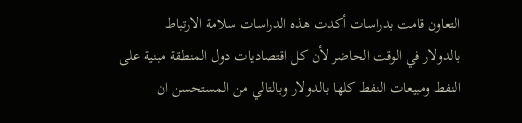التعاون قامت بدراسات أكدت هذه الدراسات سلامة الارتباط
بالدولار في الوقت الحاضر لأن كل اقتصاديات دول المنطقة مبنية على
النفط ومبيعات النفط كلها بالدولار وبالتالي من المستحسن ان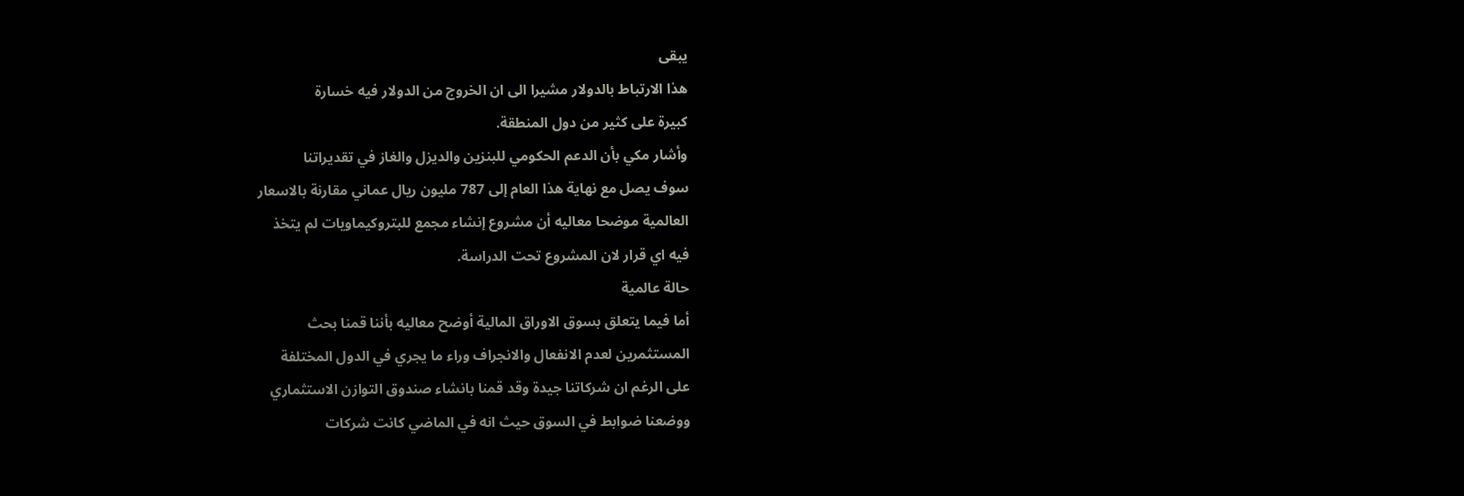يبقى
هذا الارتباط بالدولار مشيرا الى ان الخروج من الدولار فيه خسارة
كبيرة على كثير من دول المنطقة.
وأشار مكي بأن الدعم الحكومي للبنزين والديزل والغاز في تقديراتنا
سوف يصل مع نهاية هذا العام إلى 787 مليون ريال عماني مقارنة بالاسعار
العالمية موضحا معاليه أن مشروع إنشاء مجمع للبتروكيماويات لم يتخذ
فيه اي قرار لان المشروع تحت الدراسة.
حالة عالمية
أما فيما يتعلق بسوق الاوراق المالية أوضح معاليه بأننا قمنا بحث
المستثمرين لعدم الانفعال والانجراف وراء ما يجري في الدول المختلفة
على الرغم ان شركاتنا جيدة وقد قمنا بانشاء صندوق التوازن الاستثماري
ووضعنا ضوابط في السوق حيث انه في الماضي كانت شركات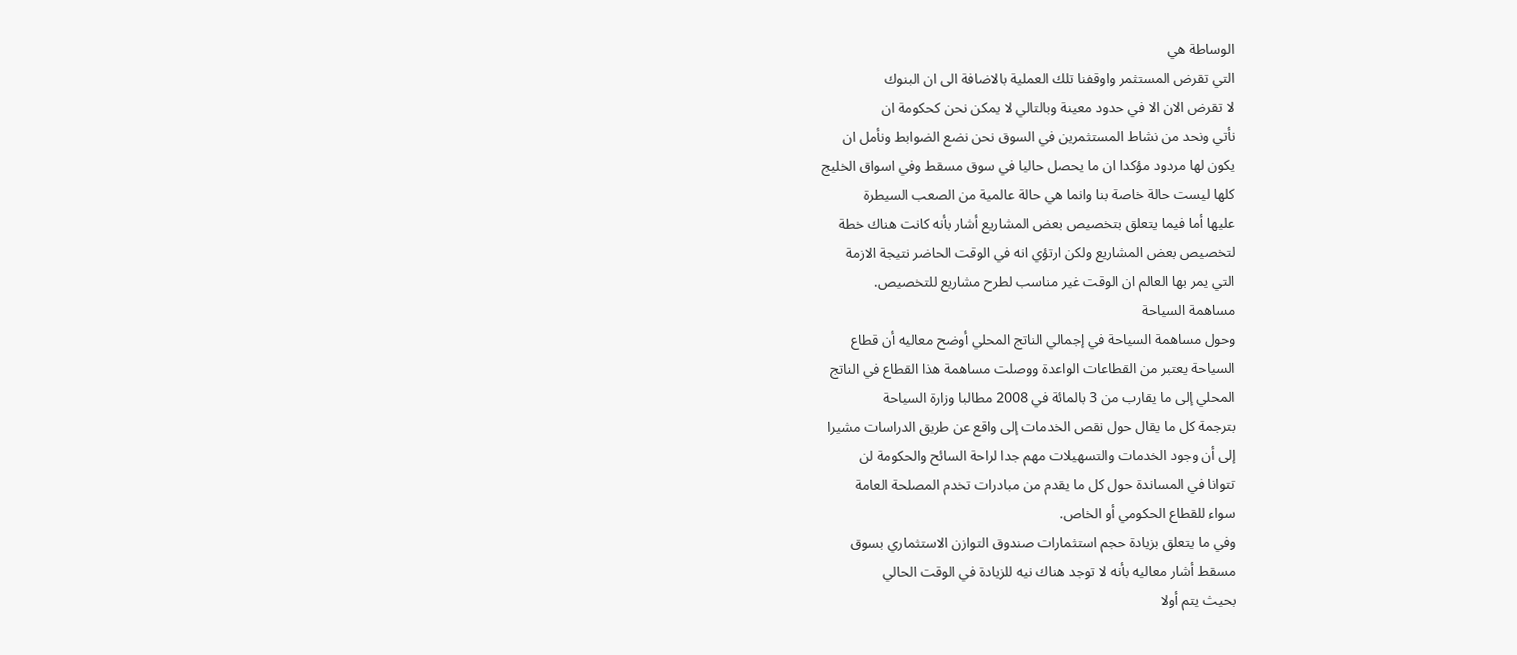الوساطة هي
التي تقرض المستثمر واوقفنا تلك العملية بالاضافة الى ان البنوك
لا تقرض الان الا في حدود معينة وبالتالي لا يمكن نحن كحكومة ان
نأتي ونحد من نشاط المستثمرين في السوق نحن نضع الضوابط ونأمل ان
يكون لها مردود مؤكدا ان ما يحصل حاليا في سوق مسقط وفي اسواق الخليج
كلها ليست حالة خاصة بنا وانما هي حالة عالمية من الصعب السيطرة
عليها أما فيما يتعلق بتخصيص بعض المشاريع أشار بأنه كانت هناك خطة
لتخصيص بعض المشاريع ولكن ارتؤي انه في الوقت الحاضر نتيجة الازمة
التي يمر بها العالم ان الوقت غير مناسب لطرح مشاريع للتخصيص.
مساهمة السياحة
وحول مساهمة السياحة في إجمالي الناتج المحلي أوضح معاليه أن قطاع
السياحة يعتبر من القطاعات الواعدة ووصلت مساهمة هذا القطاع في الناتج
المحلي إلى ما يقارب من 3 بالمائة في 2008 مطالبا وزارة السياحة
بترجمة كل ما يقال حول نقص الخدمات إلى واقع عن طريق الدراسات مشيرا
إلى أن وجود الخدمات والتسهيلات مهم جدا لراحة السائح والحكومة لن
تتوانا في المساندة حول كل ما يقدم من مبادرات تخدم المصلحة العامة
سواء للقطاع الحكومي أو الخاص.
وفي ما يتعلق بزيادة حجم استثمارات صندوق التوازن الاستثماري بسوق
مسقط أشار معاليه بأنه لا توجد هناك نيه للزيادة في الوقت الحالي
بحيث يتم أولا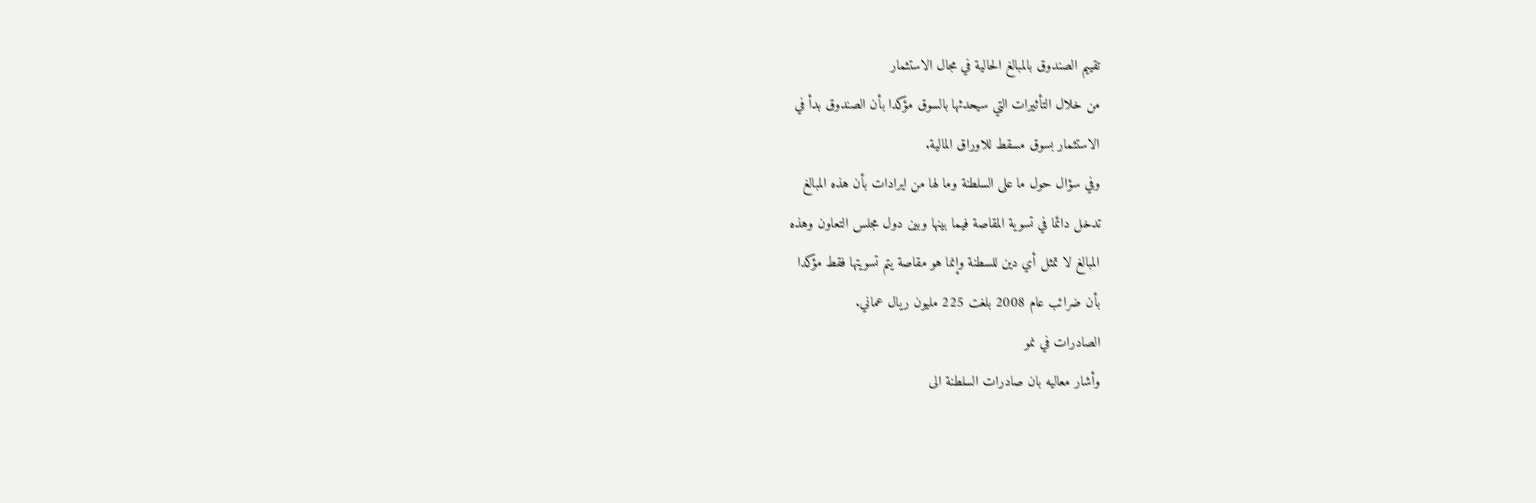تقييم الصندوق بالمبالغ الحالية في مجال الاستثمار
من خلال التأثيرات التي سيحدثها بالسوق مؤكدا بأن الصندوق بدأ في
الاستثمار بسوق مسقط للاوراق المالية.
وفي سؤال حول ما على السلطنة وما لها من ايرادات بأن هذه المبالغ
تدخل دائما في تسوية المقاصة فيما بينها وبين دول مجلس التعاون وهذه
المبالغ لا تمثل أي دين للسطنة وإنما هو مقاصة يتم تسويتها فقط مؤكدا
بأن ضرائب عام 2008 بلغت 225 مليون ريال عماني.
الصادرات في نمو
وأشار معاليه بان صادرات السلطنة الى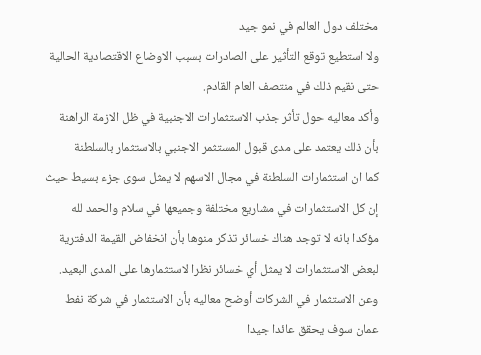مختلف دول العالم في نمو جيد
ولا استطيع توقع التأثير على الصادرات بسبب الاوضاع الاقتصادية الحالية
حتى نقيم ذلك في منتصف العام القادم.
وأكد معاليه حول تأثر جذب الاستثمارات الاجنبية في ظل الازمة الراهنة
بأن ذلك يعتمد على مدى قبول المستثمر الاجنبي بالاستثمار بالسلطنة
كما ان استثمارات السلطنة في مجال الاسهم لا يمثل سوى جزء بسيط حيث
إن كل الاستثمارات في مشاريع مختلفة وجميعها في سلام والحمد لله
مؤكدا بانه لا توجد هناك خسائر تذكر منوها بأن انخفاض القيمة الدفترية
لبعض الاستثمارات لا يمثل أي خسائر نظرا لاستثمارها على المدى البعيد.
وعن الاستثمار في الشركات أوضح معاليه بأن الاستثمار في شركة نفط
عمان سوف يحقق عائدا جيدا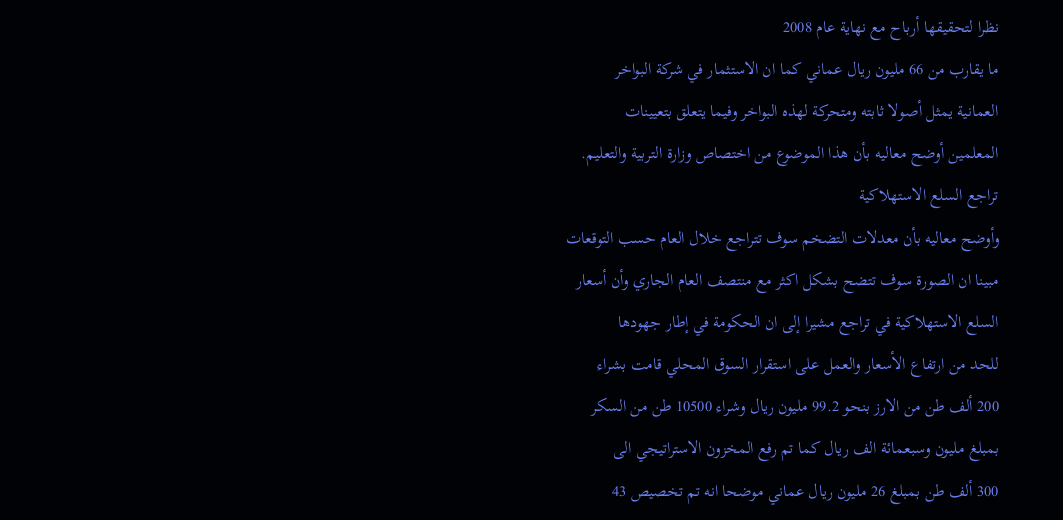نظرا لتحقيقها أرباح مع نهاية عام 2008
ما يقارب من 66 مليون ريال عماني كما ان الاستثمار في شركة البواخر
العمانية يمثل أصولا ثابته ومتحركة لهذه البواخر وفيما يتعلق بتعيينات
المعلمين أوضح معاليه بأن هذا الموضوع من اختصاص وزارة التربية والتعليم.
تراجع السلع الاستهلاكية
وأوضح معاليه بأن معدلات التضخم سوف تتراجع خلال العام حسب التوقعات
مبينا ان الصورة سوف تتضح بشكل اكثر مع منتصف العام الجاري وأن أسعار
السلع الاستهلاكية في تراجع مشيرا إلى ان الحكومة في إطار جهودها
للحد من ارتفاع الأسعار والعمل على استقرار السوق المحلي قامت بشراء
200 ألف طن من الارز بنحو 99.2 مليون ريال وشراء 10500 طن من السكر
بمبلغ مليون وسبعمائة الف ريال كما تم رفع المخزون الاستراتيجي الى
300 ألف طن بمبلغ 26 مليون ريال عماني موضحا انه تم تخصيص 43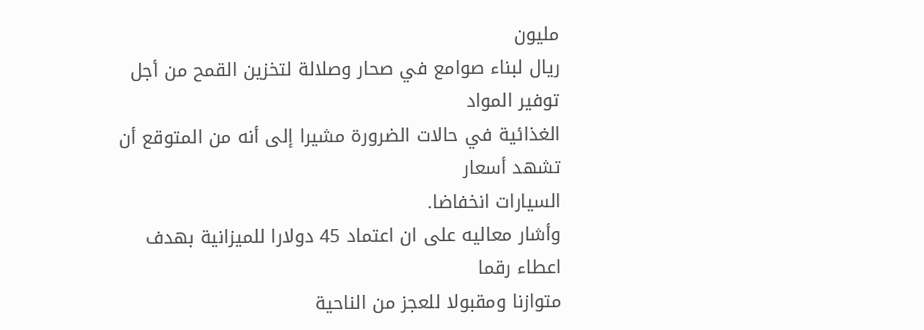مليون
ريال لبناء صوامع في صحار وصلالة لتخزين القمح من أجل توفير المواد
الغذائية في حالات الضرورة مشيرا إلى أنه من المتوقع أن تشهد أسعار
السيارات انخفاضا.
وأشار معاليه على ان اعتماد 45 دولارا للميزانية بهدف اعطاء رقما
متوازنا ومقبولا للعجز من الناحية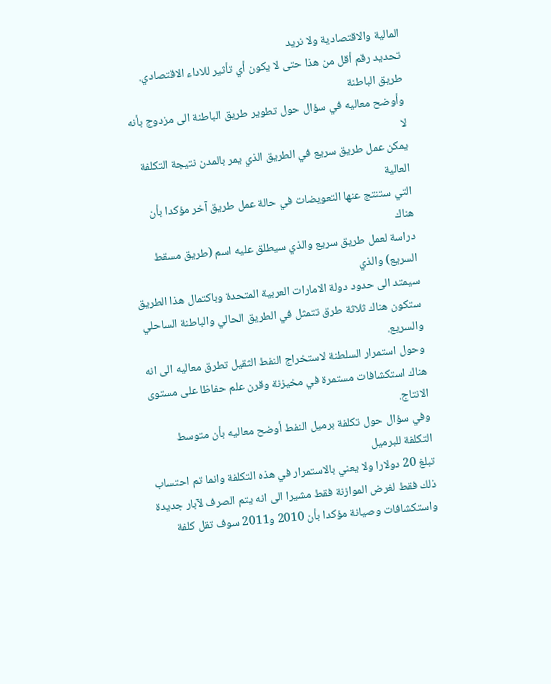المالية والاقتصادية ولا نريد
تحديد رقم أقل من هذا حتى لا يكون أي تأثير للاداء الاقتصادي.
طريق الباطنة
وأوضح معاليه في سؤال حول تطوير طريق الباطنة الى مزدوج بأنه لا
يمكن عمل طريق سريع في الطريق الذي يمر بالمدن نتيجة التكلفة العالية
التي ستنتج عنها التعويضات في حالة عمل طريق آخر مؤكدا بأن هناك
دراسة لعمل طريق سريع والذي سيطلق عليه اسم (طريق مسقط السريع) والذي
سيمتد الى حدود دولة الامارات العربية المتحدة وباكتمال هذا الطريق
ستكون هناك ثلاثة طرق تتمثل في الطريق الحالي والباطنة الساحلي والسريع.
وحول استمرار السلطنة لاستخراج النفط الثقيل تطرق معاليه الى انه
هناك استكشافات مستمرة في مخيزنة وقرن علم حفاظا على مستوى الانتاج.
وفي سؤال حول تكلفة برميل النفط أوضح معاليه بأن متوسط التكلفة للبرميل
تبلغ 20 دولارا ولا يعني بالاستمرار في هذه التكلفة وانما تم احتساب
ذلك فقط لغرض الموازنة فقط مشيرا الى انه يتم الصرف لآبار جديدة
واستكشافات وصيانة مؤكدا بأن 2010 و2011 سوف تقل كلفة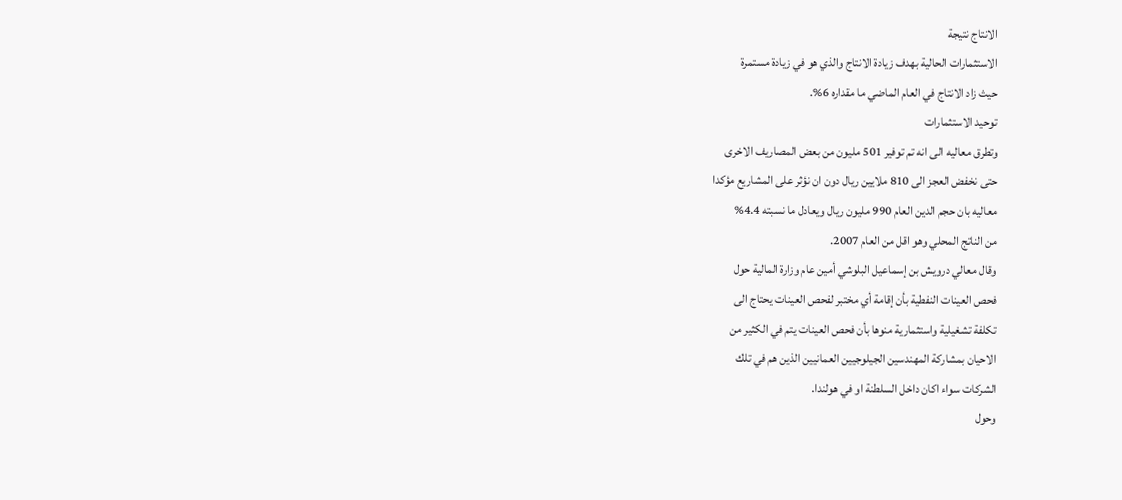الانتاج نتيجة
الاستثمارات الحالية بهدف زيادة الانتاج والذي هو في زيادة مستمرة
حيث زاد الانتاج في العام الماضي ما مقداره 6%.
توحيد الاستثمارات
وتطرق معاليه الى انه تم توفير 501 مليون من بعض المصاريف الاخرى
حتى نخفض العجز الى 810 ملايين ريال دون ان نؤثر على المشاريع مؤكدا
معاليه بان حجم الدين العام 990 مليون ريال ويعادل ما نسبته 4.4%
من الناتج المحلي وهو اقل من العام 2007.
وقال معالي درويش بن إسماعيل البلوشي أمين عام وزارة المالية حول
فحص العينات النفطية بأن إقامة أي مختبر لفحص العينات يحتاج الى
تكلفة تشغيلية واستثمارية منوها بأن فحص العينات يتم في الكثير من
الاحيان بمشاركة المهندسين الجيلوجيين العمانيين الذين هم في تلك
الشركات سواء اكان داخل السلطنة او في هولندا.
وحول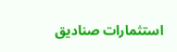استثمارات صناديق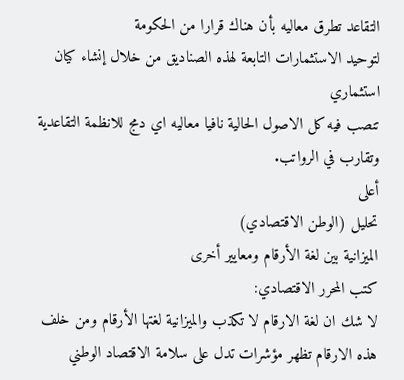التقاعد تطرق معاليه بأن هناك قرارا من الحكومة
لتوحيد الاستثمارات التابعة لهذه الصناديق من خلال إنشاء كيان استثماري
تنصب فيه كل الاصول الحالية نافيا معاليه اي دمج للانظمة التقاعدية
وتقارب في الرواتب.
أعلى
تحليل (الوطن الاقتصادي)
الميزانية بين لغة الأرقام ومعايير أخرى
كتب المحرر الاقتصادي:
لا شك ان لغة الارقام لا تكذب والميزانية لغتها الأرقام ومن خلف
هذه الارقام تظهر مؤشرات تدل على سلامة الاقتصاد الوطني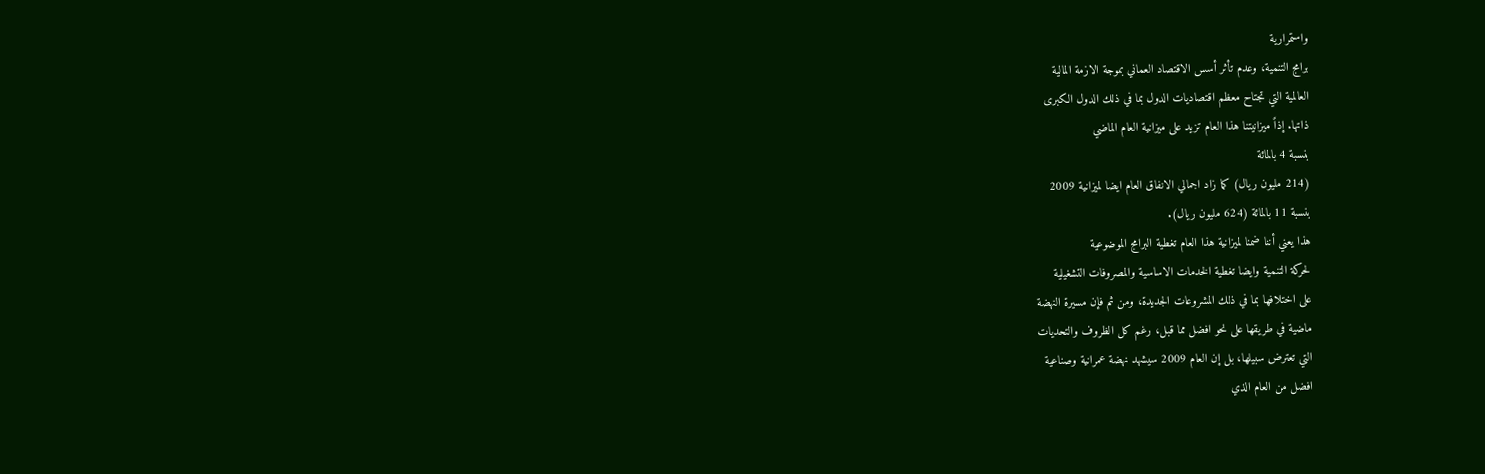واستمرارية
برامج التنمية، وعدم تأثر أسس الاقتصاد العماني بموجة الازمة المالية
العالمية التي تجتاح معظم اقتصاديات الدول بما في ذلك الدول الكبرى
ذاتها. إذاً ميزانيتنا هذا العام تزيد على ميزانية العام الماضي
بنسبة 4 بالمائة
(214 مليون ريال) كما زاد اجمالي الانفاق العام ايضا لميزانية 2009
بنسبة 11 بالمائة (624 مليون ريال).
هذا يعني أننا ضمنا لميزانية هذا العام تغطية البرامج الموضوعية
لحركة التنمية وايضا تغطية الخدمات الاساسية والمصروفات التشغيلية
على اختلافها بما في ذلك المشروعات الجديدة، ومن ثم فإن مسيرة النهضة
ماضية في طريقها على نحو افضل مما قبل، رغم كل الظروف والتحديات
التي تعترض سبيلها، بل إن العام 2009 سيشهد نهضة عمرانية وصناعية
افضل من العام الذي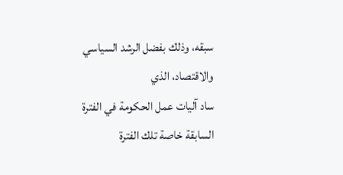سبقه، وذلك بفضل الرشد السياسي والاقتصاد، الذي
ساد آليات عمل الحكومة في الفترة السابقة خاصة تلك الفترة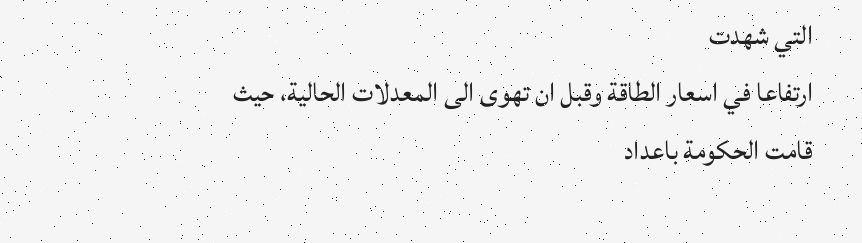التي شهدت
ارتفاعا في اسعار الطاقة وقبل ان تهوى الى المعدلات الحالية، حيث
قامت الحكومة باعداد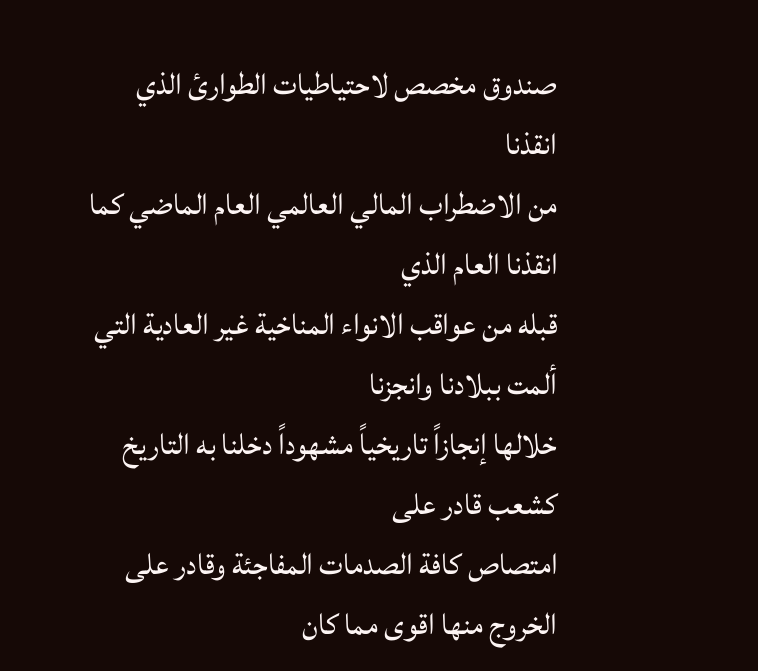صندوق مخصص لاحتياطيات الطوارئ الذي انقذنا
من الاضطراب المالي العالمي العام الماضي كما انقذنا العام الذي
قبله من عواقب الانواء المناخية غير العادية التي ألمت ببلادنا وانجزنا
خلالها إنجازاً تاريخياً مشهوداً دخلنا به التاريخ كشعب قادر على
امتصاص كافة الصدمات المفاجئة وقادر على الخروج منها اقوى مما كان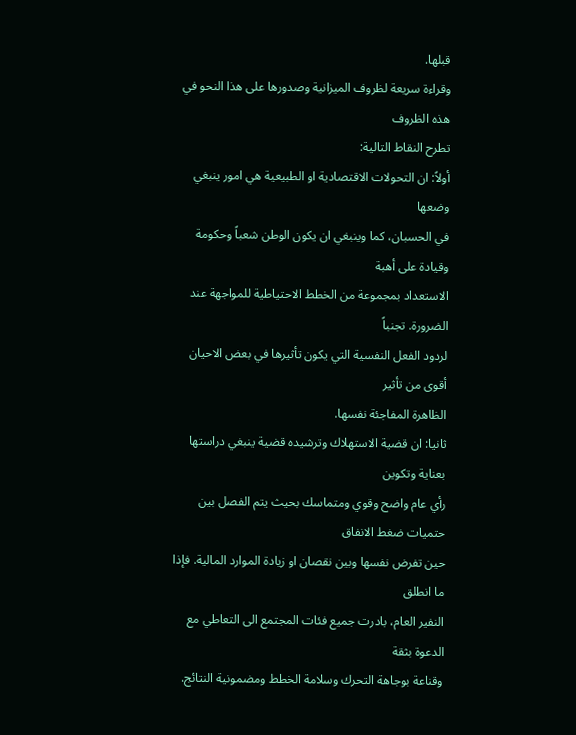قبلها.
وقراءة سريعة لظروف الميزانية وصدورها على هذا النحو في هذه الظروف
تطرح النقاط التالية:
أولاً: ان التحولات الاقتصادية او الطبيعية هي امور ينبغي وضعها
في الحسبان، كما وينبغي ان يكون الوطن شعباً وحكومة وقيادة على أهبة
الاستعداد بمجموعة من الخطط الاحتياطية للمواجهة عند الضرورة. تجنباً
لردود الفعل النفسية التي يكون تأثيرها في بعض الاحيان أقوى من تأثير
الظاهرة المفاجئة نفسها.
ثانيا: ان قضية الاستهلاك وترشيده قضية ينبغي دراستها بعناية وتكوين
رأي عام واضح وقوي ومتماسك بحيث يتم الفصل بين حتميات ضغط الانفاق
حين تفرض نفسها وبين نقصان او زيادة الموارد المالية. فإذا ما انطلق
النفير العام، بادرت جميع فئات المجتمع الى التعاطي مع الدعوة بثقة
وقناعة بوجاهة التحرك وسلامة الخطط ومضمونية النتائج.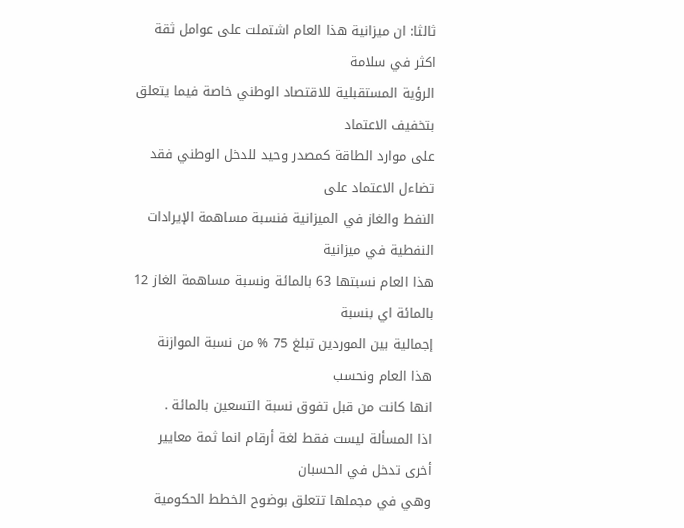ثالثا: ان ميزانية هذا العام اشتملت على عوامل ثقة اكثر في سلامة
الرؤية المستقبلية للاقتصاد الوطني خاصة فيما يتعلق بتخفيف الاعتماد
على موارد الطاقة كمصدر وحيد للدخل الوطني فقد تضاءل الاعتماد على
النفط والغاز في الميزانية فنسبة مساهمة الإيرادات النفطية في ميزانية
هذا العام نسبتها 63 بالمائة ونسبة مساهمة الغاز 12 بالمائة اي بنسبة
إجمالية بين الموردين تبلغ 75 % من نسبة الموازنة هذا العام ونحسب
انها كانت من قبل تفوق نسبة التسعين بالمائة .
اذا المسألة ليست فقط لغة أرقام انما ثمة معايير أخرى تدخل في الحسبان
وهي في مجملها تتعلق بوضوح الخطط الحكومية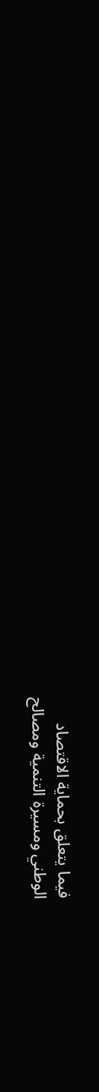فيما يتعلق بحماية الاقتصاد
الوطني ومسيرة التنمية ومصالح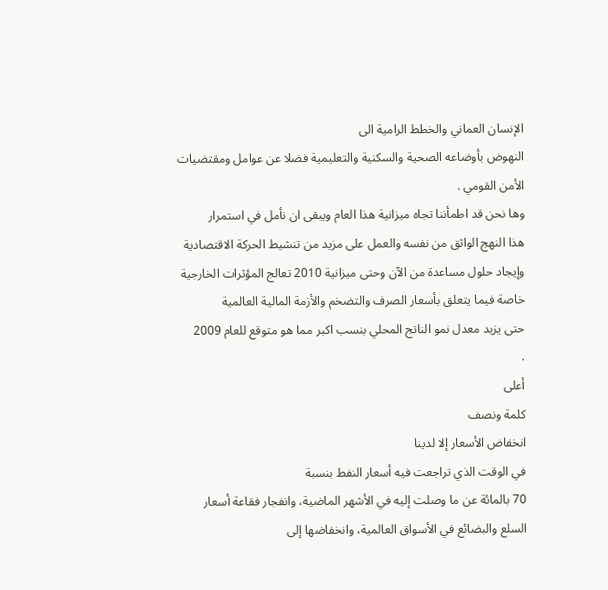الإنسان العماني والخطط الرامية الى
النهوض بأوضاعه الصحية والسكنية والتعليمية فضلا عن عوامل ومقتضيات
الأمن القومي .
وها نحن قد اطمأننا تجاه ميزانية هذا العام ويبقى ان نأمل في استمرار
هذا النهج الواثق من نفسه والعمل على مزيد من تنشيط الحركة الاقتصادية
وإيجاد حلول مساعدة من الآن وحتى ميزانية 2010 تعالج المؤثرات الخارجية
خاصة فيما يتعلق بأسعار الصرف والتضخم والأزمة المالية العالمية
حتى يزيد معدل نمو الناتج المحلي بنسب اكبر مما هو متوقع للعام 2009
.
أعلى
كلمة ونصف
انخفاض الأسعار إلا لدينا
في الوقت الذي تراجعت فيه أسعار النفط بنسبة
70 بالمائة عن ما وصلت إليه في الأشهر الماضية، وانفجار فقاعة أسعار
السلع والبضائع في الأسواق العالمية، وانخفاضها إلى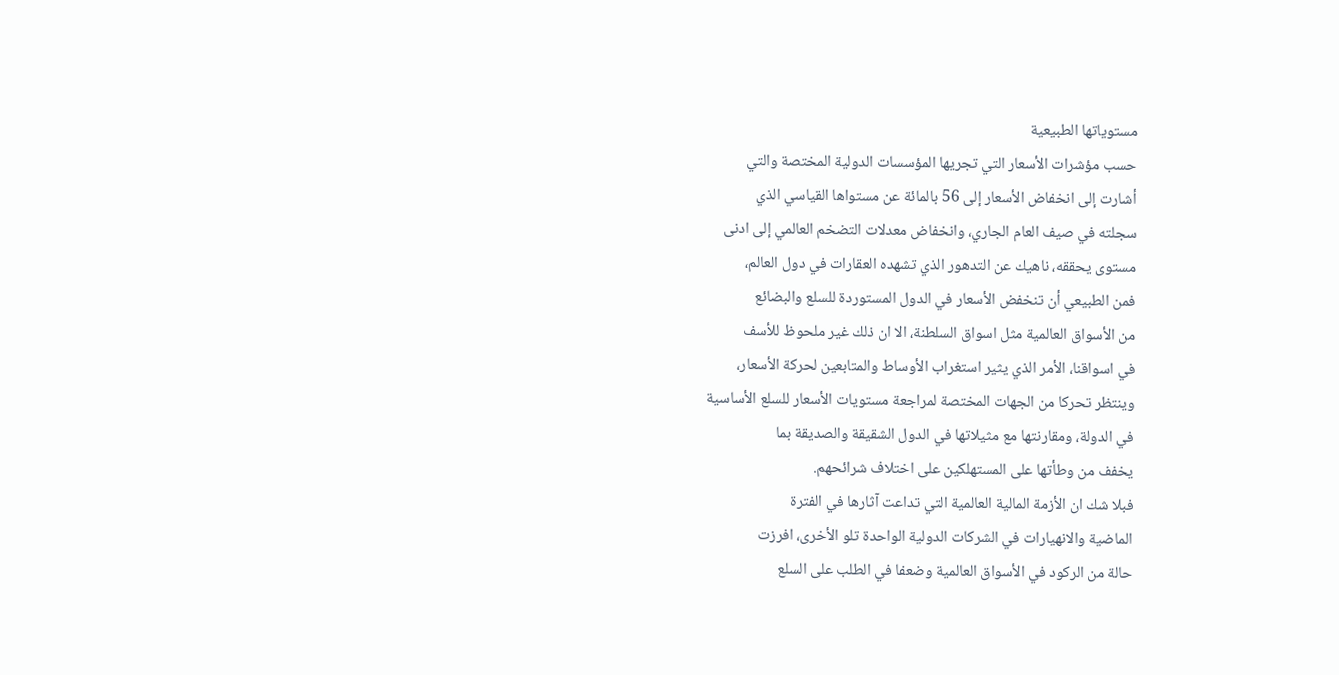مستوياتها الطبيعية
حسب مؤشرات الأسعار التي تجريها المؤسسات الدولية المختصة والتي
أشارت إلى انخفاض الأسعار إلى 56 بالمائة عن مستواها القياسي الذي
سجلته في صيف العام الجاري، وانخفاض معدلات التضخم العالمي إلى ادنى
مستوى يحققه، ناهيك عن التدهور الذي تشهده العقارات في دول العالم،
فمن الطبيعي أن تنخفض الأسعار في الدول المستوردة للسلع والبضائع
من الأسواق العالمية مثل اسواق السلطنة، الا ان ذلك غير ملحوظ للأسف
في اسواقنا، الأمر الذي يثير استغراب الأوساط والمتابعين لحركة الأسعار،
وينتظر تحركا من الجهات المختصة لمراجعة مستويات الأسعار للسلع الأساسية
في الدولة، ومقارنتها مع مثيلاتها في الدول الشقيقة والصديقة بما
يخفف من وطأتها على المستهلكين على اختلاف شرائحهم.
فبلا شك ان الأزمة المالية العالمية التي تداعت آثارها في الفترة
الماضية والانهيارات في الشركات الدولية الواحدة تلو الأخرى، افرزت
حالة من الركود في الأسواق العالمية وضعفا في الطلب على السلع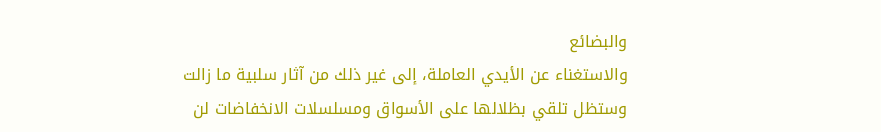والبضائع
والاستغناء عن الأيدي العاملة، إلى غير ذلك من آثار سلبية ما زالت
وستظل تلقي بظلالها على الأسواق ومسلسلات الانخفاضات لن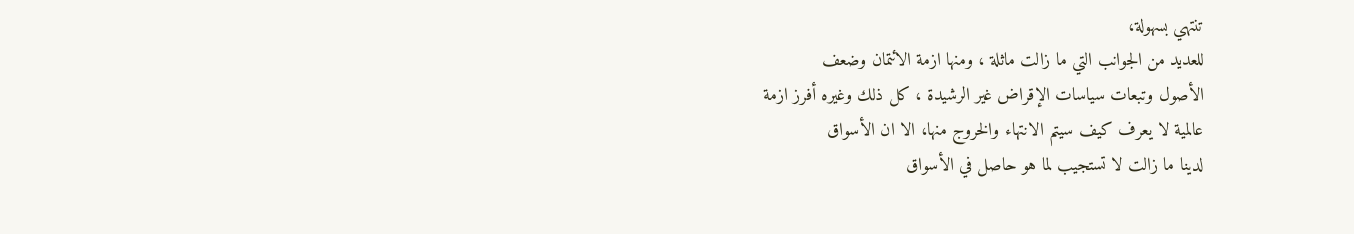تنتهي بسهولة،
للعديد من الجوانب التي ما زالت ماثلة ، ومنها ازمة الائتمان وضعف
الأصول وتبعات سياسات الإقراض غير الرشيدة ، كل ذلك وغيره أفرز ازمة
عالمية لا يعرف كيف سيتم الانتهاء والخروج منها، الا ان الأسواق
لدينا ما زالت لا تستجيب لما هو حاصل في الأسواق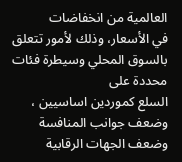العالمية من انخفاضات
في الأسعار، وذلك لأمور تتعلق بالسوق المحلي وسيطرة فئات محددة على
السلع كموردين اساسيين ، وضعف جوانب المنافسة وضعف الجهات الرقابية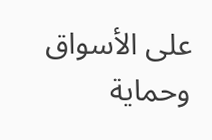على الأسواق وحماية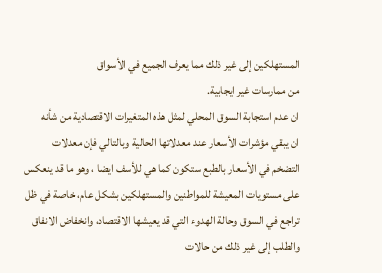المستهلكين إلى غير ذلك مما يعرف الجميع في الأسواق
من ممارسات غير ايجابية.
ان عدم استجابة السوق المحلي لمثل هذه المتغيرات الاقتصادية من شأنه
ان يبقي مؤشرات الأسعار عند معدلاتها الحالية وبالتالي فإن معدلات
التضخم في الأسعار بالطبع ستكون كما هي للأسف ايضا ، وهو ما قد ينعكس
على مستويات المعيشة للمواطنين والمستهلكين بشكل عام، خاصة في ظل
تراجع في السوق وحالة الهدوء التي قد يعيشها الاقتصاد، وانخفاض الانفاق
والطلب إلى غير ذلك من حالات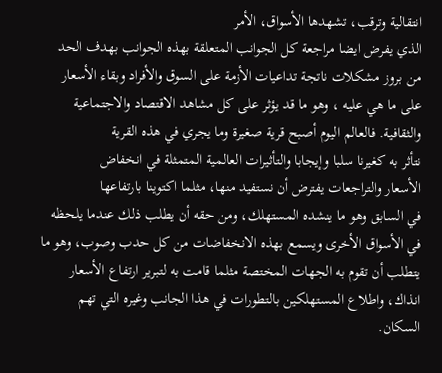انتقالية وترقب، تشهدها الأسواق، الأمر
الذي يفرض ايضا مراجعة كل الجوانب المتعلقة بهذه الجوانب بهدف الحد
من بروز مشكلات ناتجة تداعيات الأزمة على السوق والأفراد وبقاء الأسعار
على ما هي عليه ، وهو ما قد يؤثر على كل مشاهد الاقتصاد والاجتماعية
والثقافية. فالعالم اليوم أصبح قرية صغيرة وما يجري في هذه القرية
نتأثر به كغيرنا سلبا وإيجابا والتأثيرات العالمية المتمثلة في انخفاض
الأسعار والتراجعات يفترض أن نستفيد منها، مثلما اكتوينا بارتفاعها
في السابق وهو ما ينشده المستهلك، ومن حقه أن يطلب ذلك عندما يلحظه
في الأسواق الأخرى ويسمع بهذه الانخفاضات من كل حدب وصوب، وهو ما
يتطلب أن تقوم به الجهات المختصة مثلما قامت به لتبرير ارتفاع الأسعار
انذاك، واطلاع المستهلكين بالتطورات في هذا الجانب وغيره التي تهم
السكان.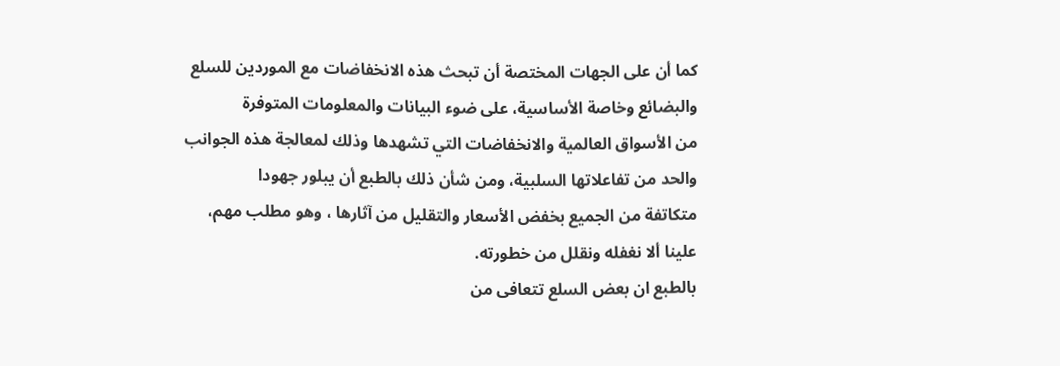كما أن على الجهات المختصة أن تبحث هذه الانخفاضات مع الموردين للسلع
والبضائع وخاصة الأساسية، على ضوء البيانات والمعلومات المتوفرة
من الأسواق العالمية والانخفاضات التي تشهدها وذلك لمعالجة هذه الجوانب
والحد من تفاعلاتها السلبية، ومن شأن ذلك بالطبع أن يبلور جهودا
متكاتفة من الجميع بخفض الأسعار والتقليل من آثارها ، وهو مطلب مهم،
علينا ألا نغفله ونقلل من خطورته.
بالطبع ان بعض السلع تتعافى من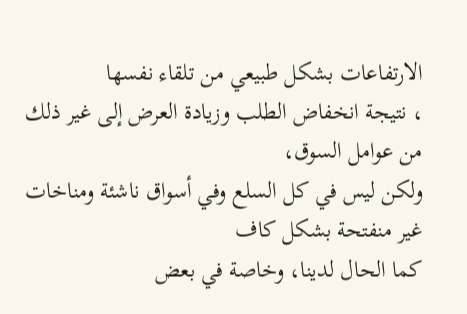الارتفاعات بشكل طبيعي من تلقاء نفسها
، نتيجة انخفاض الطلب وزيادة العرض إلى غير ذلك من عوامل السوق،
ولكن ليس في كل السلع وفي أسواق ناشئة ومناخات غير منفتحة بشكل كاف
كما الحال لدينا، وخاصة في بعض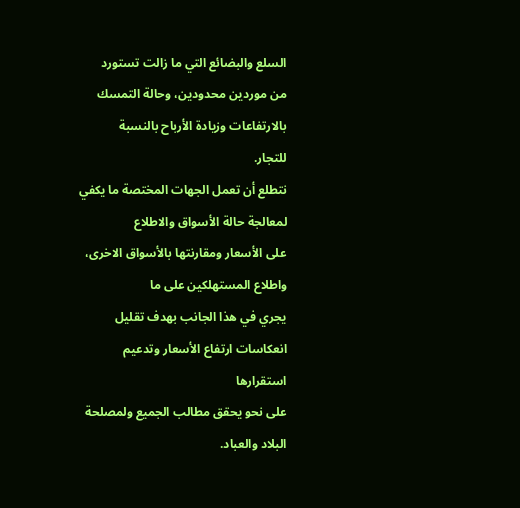السلع والبضائع التي ما زالت تستورد
من موردين محدودين، وحالة التمسك بالارتفاعات وزيادة الأرباح بالنسبة
للتجار.
نتطلع أن تعمل الجهات المختصة ما يكفي لمعالجة حالة الأسواق والاطلاع
على الأسعار ومقارنتها بالأسواق الاخرى، واطلاع المستهلكين على ما
يجري في هذا الجانب بهدف تقليل انعكاسات ارتفاع الأسعار وتدعيم استقرارها
على نحو يحقق مطالب الجميع ولمصلحة البلاد والعباد.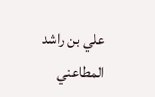علي بن راشد المطاعني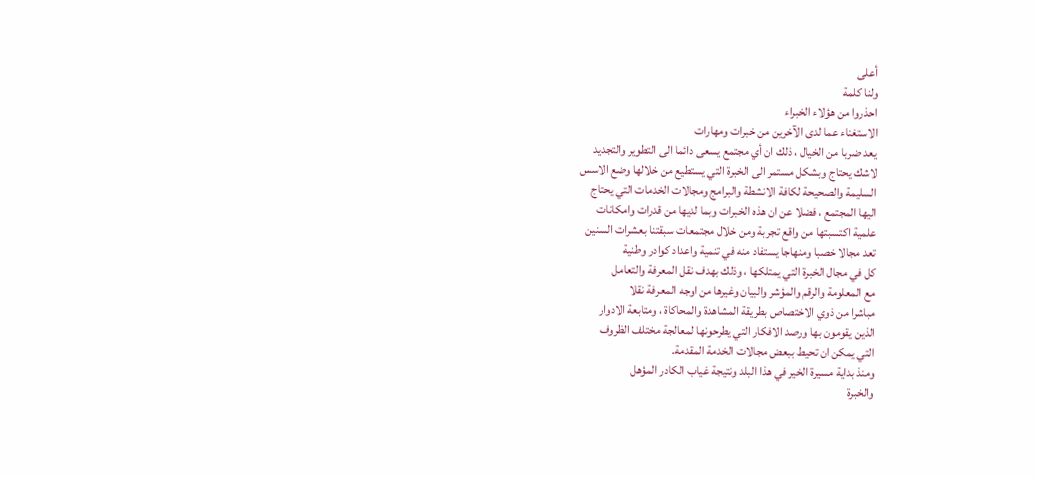أعلى
ولنا كلمة
احذروا من هؤلاء الخبراء
الاستغناء عما لدى الآخرين من خبرات ومهارات
يعد ضربا من الخيال ، ذلك ان أي مجتمع يسعى دائما الى التطوير والتجديد
لاشك يحتاج وبشكل مستمر الى الخبرة التي يستطيع من خلالها وضع الاسس
السليمة والصحيحة لكافة الانشطة والبرامج ومجالات الخدمات التي يحتاج
اليها المجتمع ، فضلا عن ان هذه الخبرات وبما لديها من قدرات وامكانات
علمية اكتسبتها من واقع تجربة ومن خلال مجتمعات سبقتنا بعشرات السنين
تعد مجالا خصبا ومنهاجا يستفاد منه في تنمية واعداد كوادر وطنية
كل في مجال الخبرة التي يمتلكها ، وذلك بهدف نقل المعرفة والتعامل
مع المعلومة والرقم والمؤشر والبيان وغيرها من اوجه المعرفة نقلا
مباشرا من ذوي الاختصاص بطريقة المشاهدة والمحاكاة ، ومتابعة الادوار
الذين يقومون بها ورصد الافكار التي يطرحونها لمعالجة مختلف الظروف
التي يمكن ان تحيط ببعض مجالات الخدمة المقدمة.
ومنذ بداية مسيرة الخير في هذا البلد ونتيجة غياب الكادر المؤهل
والخبرة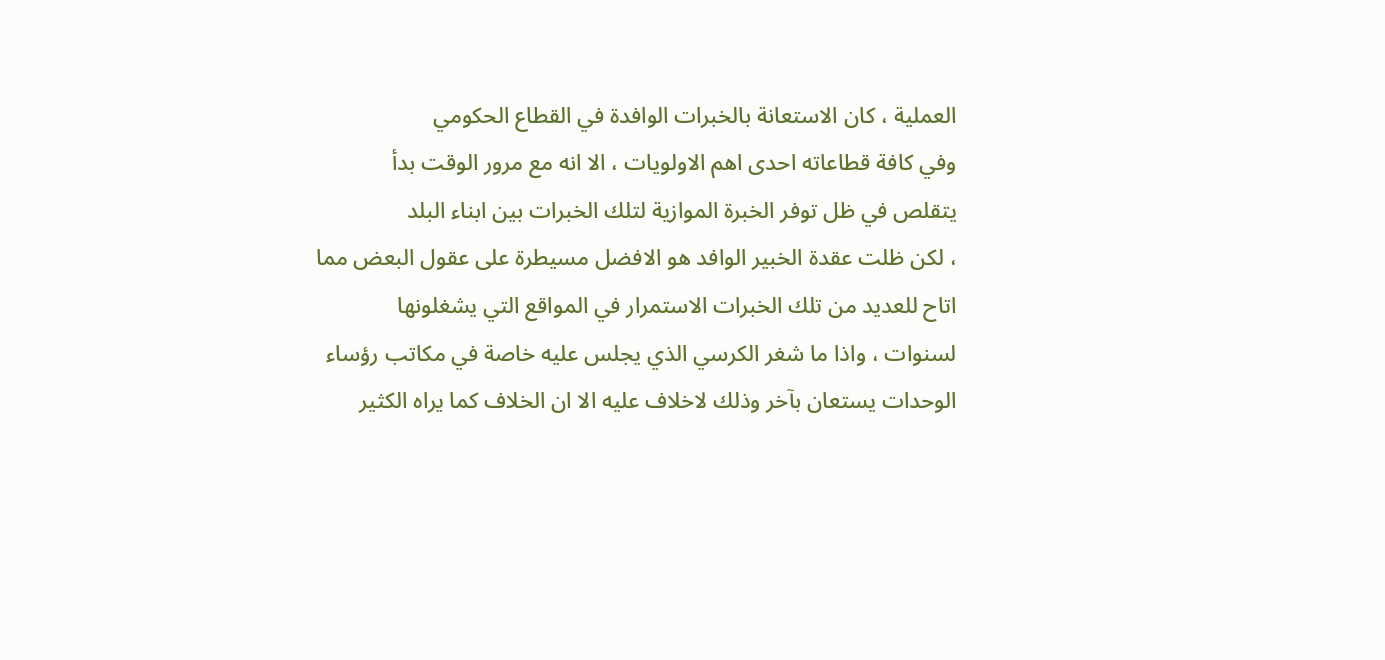العملية ، كان الاستعانة بالخبرات الوافدة في القطاع الحكومي
وفي كافة قطاعاته احدى اهم الاولويات ، الا انه مع مرور الوقت بدأ
يتقلص في ظل توفر الخبرة الموازية لتلك الخبرات بين ابناء البلد
، لكن ظلت عقدة الخبير الوافد هو الافضل مسيطرة على عقول البعض مما
اتاح للعديد من تلك الخبرات الاستمرار في المواقع التي يشغلونها
لسنوات ، واذا ما شغر الكرسي الذي يجلس عليه خاصة في مكاتب رؤساء
الوحدات يستعان بآخر وذلك لاخلاف عليه الا ان الخلاف كما يراه الكثير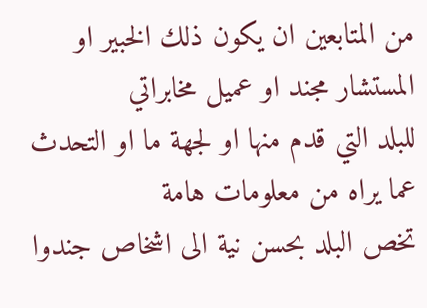من المتابعين ان يكون ذلك الخبير او المستشار مجند او عميل مخابراتي
للبلد التي قدم منها او لجهة ما او التحدث عما يراه من معلومات هامة
تخص البلد بحسن نية الى اشخاص جندوا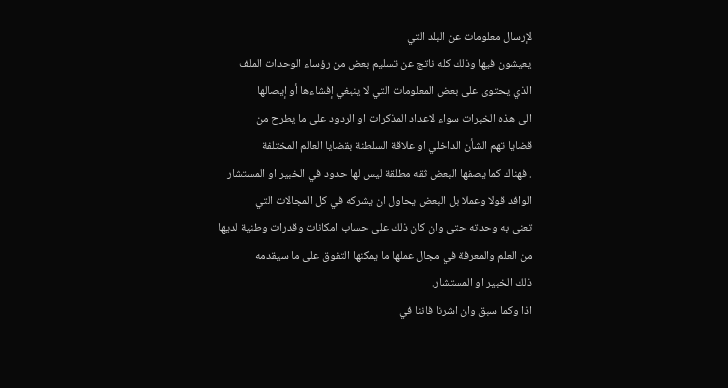لإرسال معلومات عن البلد التي
يعيشون فيها وذلك كله ناتج عن تسليم بعض من رؤساء الوحدات الملف
الذي يحتوى على بعض المعلومات التي لا ينبغي إفشاءها أو إيصالها
الى هذه الخبرات سواء لاعداد المذكرات او الردود على ما يطرح من
قضايا تهم الشأن الداخلي او علاقة السلطنة بقضايا العالم المختلفة
. فهناك كما يصفها البعض ثقه مطلقة ليس لها حدود في الخبير او المستشار
الوافد قولا وعملا بل البعض يحاول ان يشركه في كل المجالات التي
تعنى به وحدته حتى وان كان ذلك على حساب امكانات وقدرات وطنية لديها
من العلم والمعرفة في مجال عملها ما يمكنها التفوق على ما سيقدمه
ذلك الخبير او المستشار.
اذا وكما سبق وان اشرنا فاننا في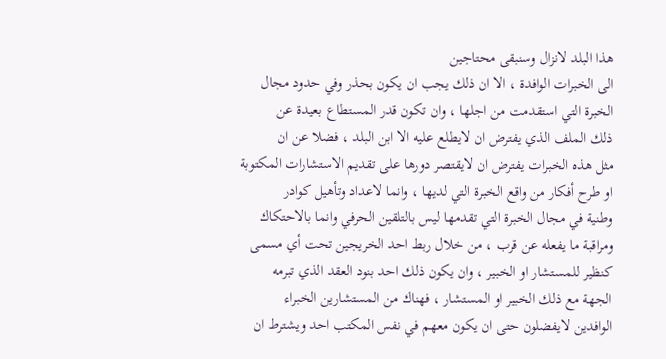هذا البلد لانزال وسنبقى محتاجين
الى الخبرات الوافدة ، الا ان ذلك يجب ان يكون بحذر وفي حدود مجال
الخبرة التي استقدمت من اجلها ، وان تكون قدر المستطاع بعيدة عن
ذلك الملف الذي يفترض ان لايطلع عليه الا ابن البلد ، فضلا عن ان
مثل هذه الخبرات يفترض ان لايقتصر دورها على تقديم الاستشارات المكتوبة
او طرح أفكار من واقع الخبرة التي لديها ، وانما لاعداد وتأهيل كوادر
وطنية في مجال الخبرة التي تقدمها ليس بالتلقين الحرفي وانما بالاحتكاك
ومراقبة ما يفعله عن قرب ، من خلال ربط احد الخريجين تحت أي مسمى
كنظير للمستشار او الخبير ، وان يكون ذلك احد بنود العقد الذي تبرمه
الجهة مع ذلك الخبير او المستشار ، فهناك من المستشارين الخبراء
الوافدين لايفضلون حتى ان يكون معهم في نفس المكتب احد ويشترط ان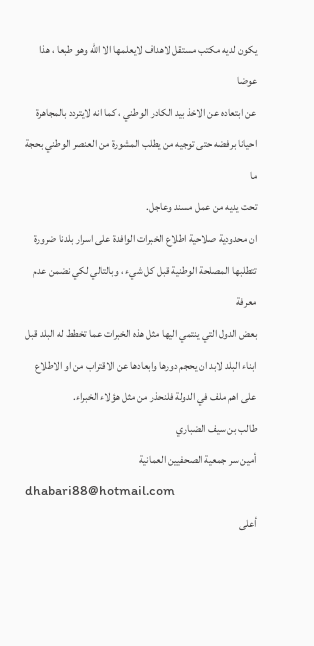يكون لديه مكتب مستقل لاهداف لايعلمها الا الله وهو طبعا ، هذا عوضا
عن ابتعاده عن الاخذ بيد الكادر الوطني ، كما انه لايتردد بالمجاهرة
احيانا برفضه حتى توجيه من يطلب المشورة من العنصر الوطني بحجة ما
تحت يديه من عمل مسند وعاجل.
ان محدودية صلاحية اطلاع الخبرات الوافدة على اسرار بلدنا ضرورة
تتطلبها المصلحة الوطنية قبل كل شيء ، وبالتالي لكي نضمن عدم معرفة
بعض الدول التي ينتمي اليها مثل هذه الخبرات عما تخطط له البلد قبل
ابناء البلد لابد ان يحجم دورها وابعادها عن الاقتراب من او الاطلاع
على اهم ملف في الدولة فلنحذر من مثل هؤلاء الخبراء.
طالب بن سيف الضباري
أمين سر جمعية الصحفيين العمانية
dhabari88@hotmail.com
أعلى